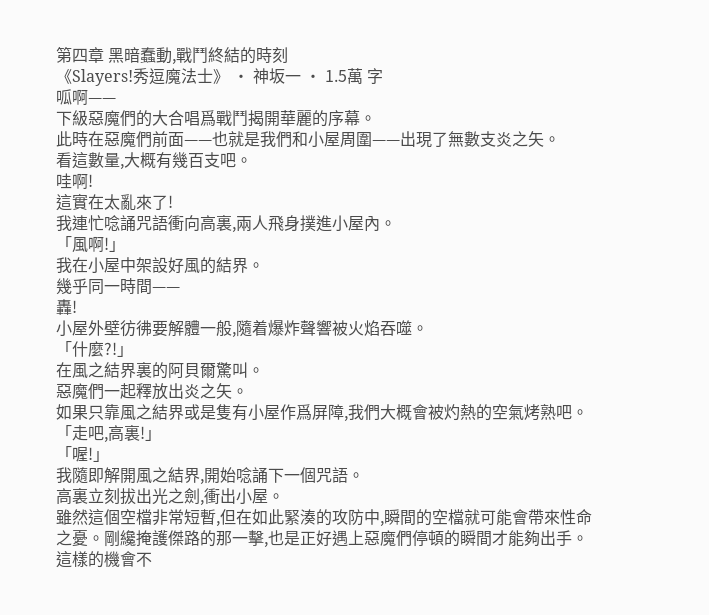第四章 黑暗蠢動,戰鬥終結的時刻
《Slayers!秀逗魔法士》 · 神坂一 · 1.5萬 字
呱啊——
下級惡魔們的大合唱爲戰鬥揭開華麗的序幕。
此時在惡魔們前面——也就是我們和小屋周圍——出現了無數支炎之矢。
看這數量,大概有幾百支吧。
哇啊!
這實在太亂來了!
我連忙唸誦咒語衝向高裏,兩人飛身撲進小屋內。
「風啊!」
我在小屋中架設好風的結界。
幾乎同一時間——
轟!
小屋外壁彷彿要解體一般,隨着爆炸聲響被火焰吞噬。
「什麼?!」
在風之結界裏的阿貝爾驚叫。
惡魔們一起釋放出炎之矢。
如果只靠風之結界或是隻有小屋作爲屏障,我們大概會被灼熱的空氣烤熟吧。
「走吧,高裏!」
「喔!」
我隨即解開風之結界,開始唸誦下一個咒語。
高裏立刻拔出光之劍,衝出小屋。
雖然這個空檔非常短暫,但在如此緊湊的攻防中,瞬間的空檔就可能會帶來性命之憂。剛纔掩護傑路的那一擊,也是正好遇上惡魔們停頓的瞬間才能夠出手。這樣的機會不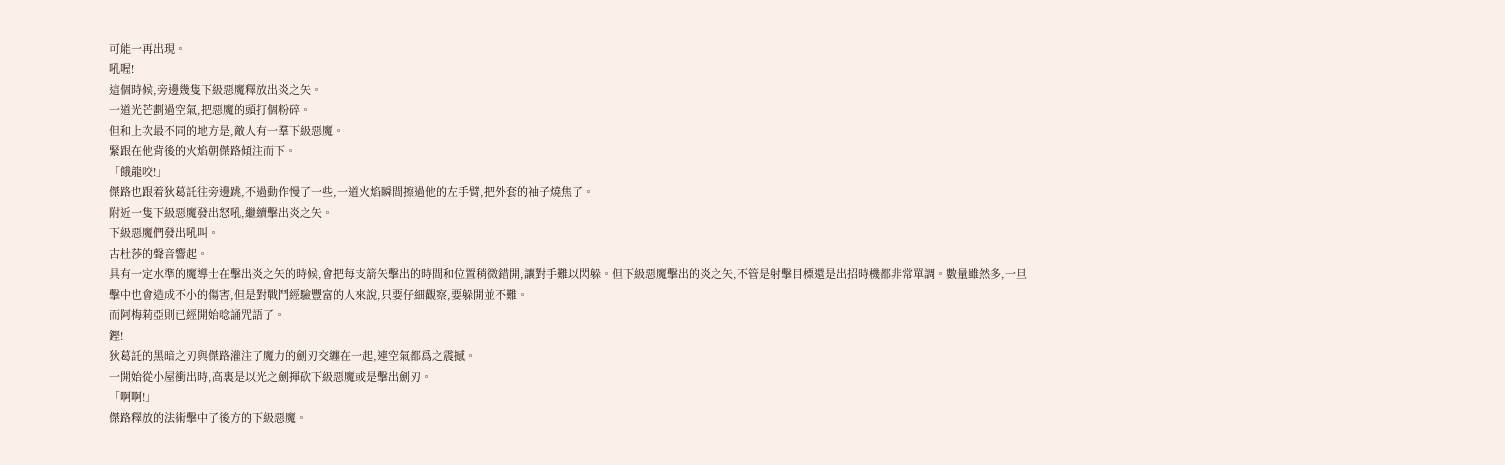可能一再出現。
吼喔!
這個時候,旁邊幾隻下級惡魔釋放出炎之矢。
一道光芒劃過空氣,把惡魔的頭打個粉碎。
但和上次最不同的地方是,敵人有一羣下級惡魔。
緊跟在他背後的火焰朝傑路傾注而下。
「餓龍咬!」
傑路也跟着狄葛託往旁邊跳,不過動作慢了一些,一道火焰瞬間擦過他的左手臂,把外套的袖子燒焦了。
附近一隻下級惡魔發出怒吼,繼續擊出炎之矢。
下級惡魔們發出吼叫。
古杜莎的聲音響起。
具有一定水準的魔導士在擊出炎之矢的時候,會把每支箭矢擊出的時間和位置稍微錯開,讓對手難以閃躲。但下級惡魔擊出的炎之矢,不管是射擊目標還是出招時機都非常單調。數量雖然多,一旦擊中也會造成不小的傷害,但是對戰鬥經驗豐富的人來說,只要仔細觀察,要躲開並不難。
而阿梅莉亞則已經開始唸誦咒語了。
鏗!
狄葛託的黑暗之刃與傑路灌注了魔力的劍刃交纏在一起,連空氣都爲之震撼。
一開始從小屋衝出時,高裏是以光之劍揮砍下級惡魔或是擊出劍刃。
「啊啊!」
傑路釋放的法術擊中了後方的下級惡魔。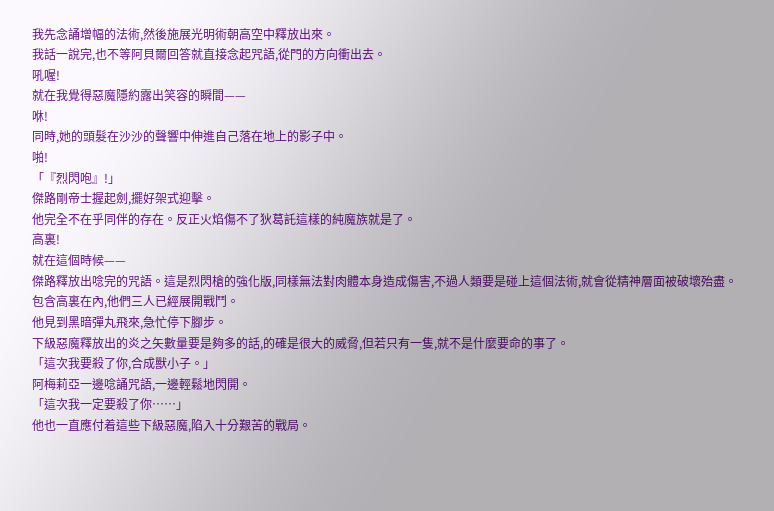我先念誦增幅的法術,然後施展光明術朝高空中釋放出來。
我話一說完,也不等阿貝爾回答就直接念起咒語,從門的方向衝出去。
吼喔!
就在我覺得惡魔隱約露出笑容的瞬間——
咻!
同時,她的頭髮在沙沙的聲響中伸進自己落在地上的影子中。
啪!
「『烈閃咆』!」
傑路剛帝士握起劍,擺好架式迎擊。
他完全不在乎同伴的存在。反正火焰傷不了狄葛託這樣的純魔族就是了。
高裏!
就在這個時候——
傑路釋放出唸完的咒語。這是烈閃槍的強化版,同樣無法對肉體本身造成傷害,不過人類要是碰上這個法術,就會從精神層面被破壞殆盡。
包含高裏在內,他們三人已經展開戰鬥。
他見到黑暗彈丸飛來,急忙停下腳步。
下級惡魔釋放出的炎之矢數量要是夠多的話,的確是很大的威脅,但若只有一隻,就不是什麼要命的事了。
「這次我要殺了你,合成獸小子。」
阿梅莉亞一邊唸誦咒語,一邊輕鬆地閃開。
「這次我一定要殺了你……」
他也一直應付着這些下級惡魔,陷入十分艱苦的戰局。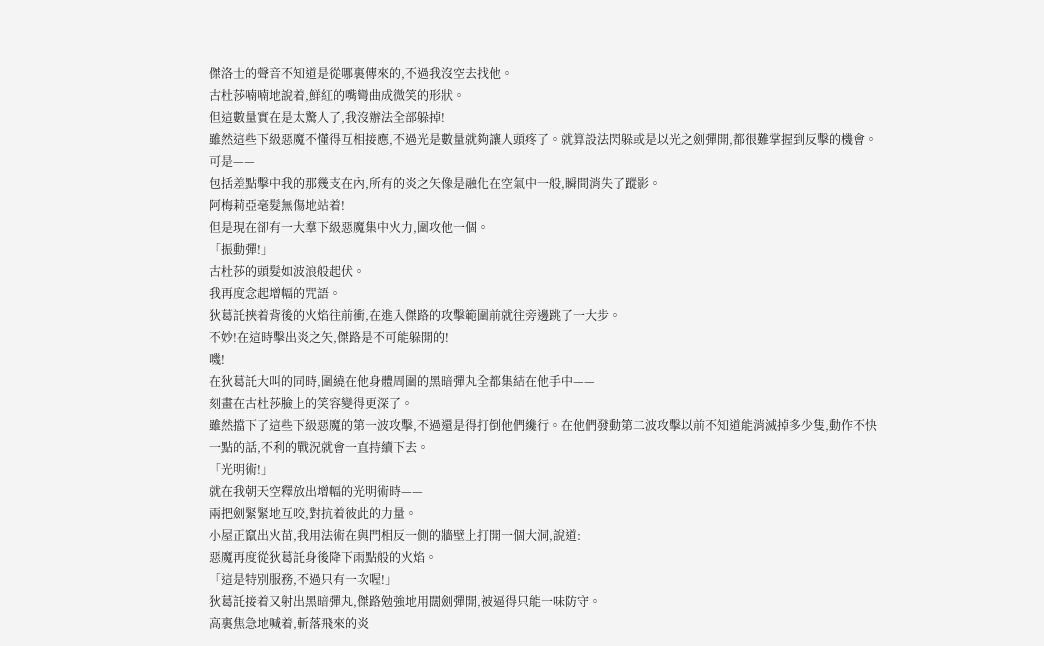傑洛士的聲音不知道是從哪裏傳來的,不過我沒空去找他。
古杜莎喃喃地說着,鮮紅的嘴彎曲成微笑的形狀。
但這數量實在是太驚人了,我沒辦法全部躲掉!
雖然這些下級惡魔不懂得互相接應,不過光是數量就夠讓人頭疼了。就算設法閃躲或是以光之劍彈開,都很難掌握到反擊的機會。
可是——
包括差點擊中我的那幾支在內,所有的炎之矢像是融化在空氣中一般,瞬間消失了蹤影。
阿梅莉亞毫髮無傷地站着!
但是現在卻有一大羣下級惡魔集中火力,圍攻他一個。
「振動彈!」
古杜莎的頭髮如波浪般起伏。
我再度念起增幅的咒語。
狄葛託挾着背後的火焰往前衝,在進入傑路的攻擊範圍前就往旁邊跳了一大步。
不妙!在這時擊出炎之矢,傑路是不可能躲開的!
嘰!
在狄葛託大叫的同時,圍繞在他身體周圍的黑暗彈丸全都集結在他手中——
刻畫在古杜莎臉上的笑容變得更深了。
雖然擋下了這些下級惡魔的第一波攻擊,不過還是得打倒他們纔行。在他們發動第二波攻擊以前不知道能消滅掉多少隻,動作不快一點的話,不利的戰況就會一直持續下去。
「光明術!」
就在我朝天空釋放出增幅的光明術時——
兩把劍緊緊地互咬,對抗着彼此的力量。
小屋正竄出火苗,我用法術在與門相反一側的牆壁上打開一個大洞,說道:
惡魔再度從狄葛託身後降下雨點般的火焰。
「這是特別服務,不過只有一次喔!」
狄葛託接着又射出黑暗彈丸,傑路勉強地用闊劍彈開,被逼得只能一味防守。
高裏焦急地喊着,斬落飛來的炎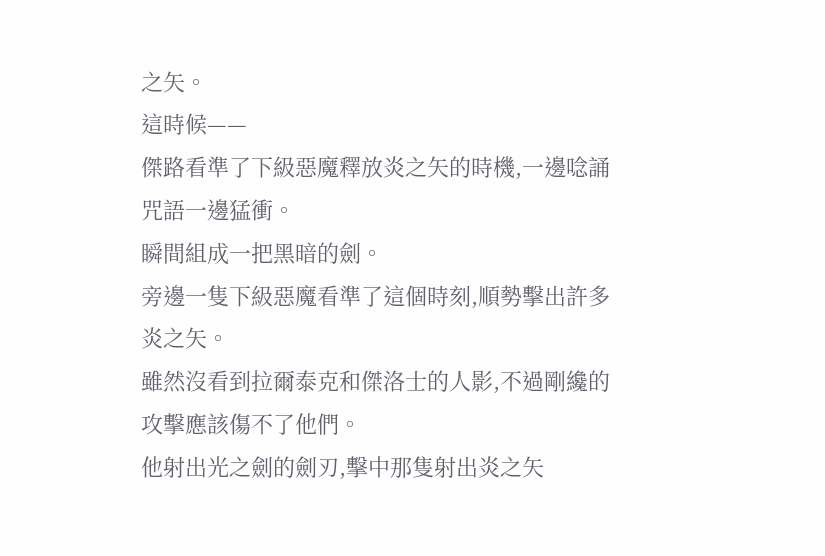之矢。
這時候——
傑路看準了下級惡魔釋放炎之矢的時機,一邊唸誦咒語一邊猛衝。
瞬間組成一把黑暗的劍。
旁邊一隻下級惡魔看準了這個時刻,順勢擊出許多炎之矢。
雖然沒看到拉爾泰克和傑洛士的人影,不過剛纔的攻擊應該傷不了他們。
他射出光之劍的劍刃,擊中那隻射出炎之矢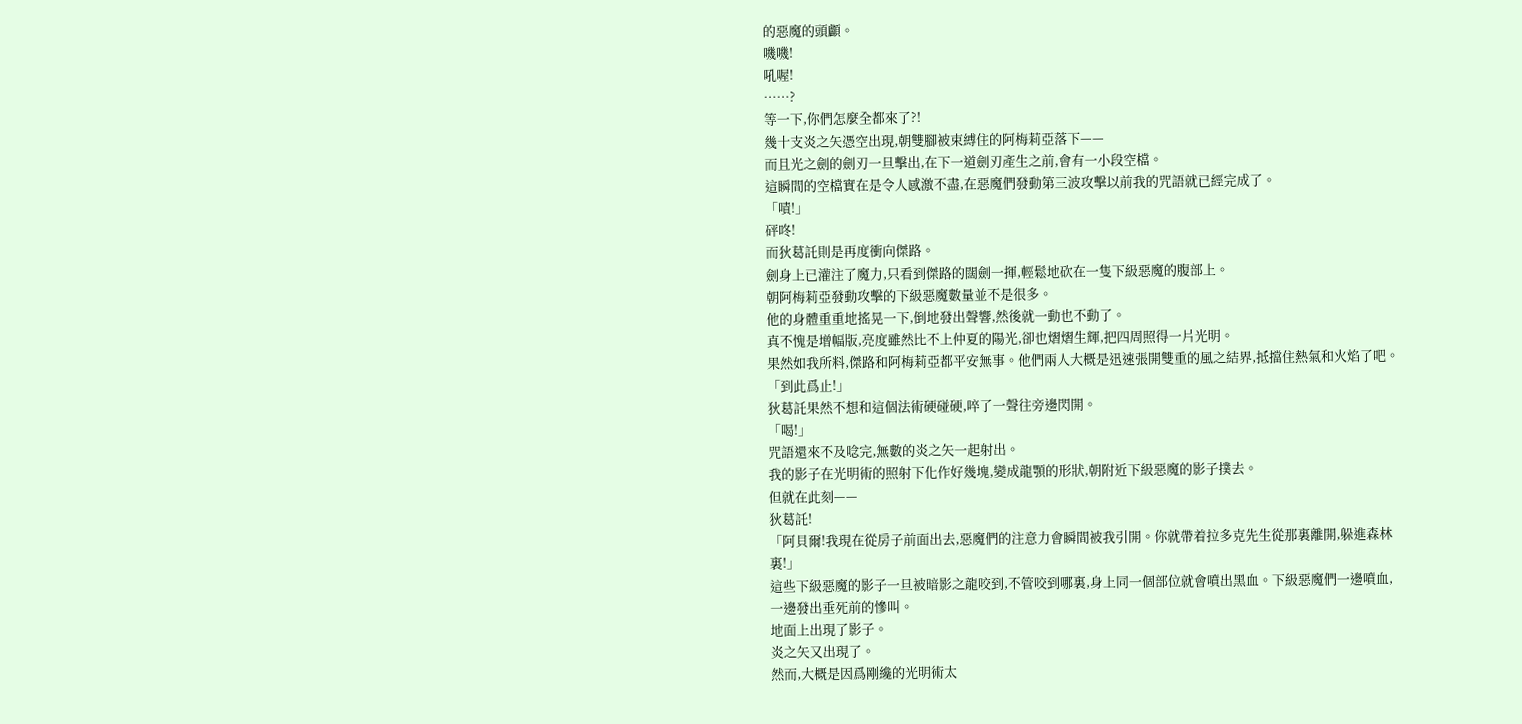的惡魔的頭顱。
嘰嘰!
吼喔!
……?
等一下,你們怎麼全都來了?!
幾十支炎之矢憑空出現,朝雙腳被束縛住的阿梅莉亞落下——
而且光之劍的劍刃一旦擊出,在下一道劍刃產生之前,會有一小段空檔。
這瞬間的空檔實在是令人感激不盡,在惡魔們發動第三波攻擊以前我的咒語就已經完成了。
「嘖!」
砰咚!
而狄葛託則是再度衝向傑路。
劍身上已灌注了魔力,只看到傑路的闊劍一揮,輕鬆地砍在一隻下級惡魔的腹部上。
朝阿梅莉亞發動攻擊的下級惡魔數量並不是很多。
他的身體重重地搖晃一下,倒地發出聲響,然後就一動也不動了。
真不愧是增幅版,亮度雖然比不上仲夏的陽光,卻也熠熠生輝,把四周照得一片光明。
果然如我所料,傑路和阿梅莉亞都平安無事。他們兩人大概是迅速張開雙重的風之結界,抵擋住熱氣和火焰了吧。
「到此爲止!」
狄葛託果然不想和這個法術硬碰硬,啐了一聲往旁邊閃開。
「喝!」
咒語還來不及唸完,無數的炎之矢一起射出。
我的影子在光明術的照射下化作好幾塊,變成龍顎的形狀,朝附近下級惡魔的影子撲去。
但就在此刻——
狄葛託!
「阿貝爾!我現在從房子前面出去,惡魔們的注意力會瞬間被我引開。你就帶着拉多克先生從那裏離開,躲進森林裏!」
這些下級惡魔的影子一旦被暗影之龍咬到,不管咬到哪裏,身上同一個部位就會噴出黑血。下級惡魔們一邊噴血,一邊發出垂死前的慘叫。
地面上出現了影子。
炎之矢又出現了。
然而,大概是因爲剛纔的光明術太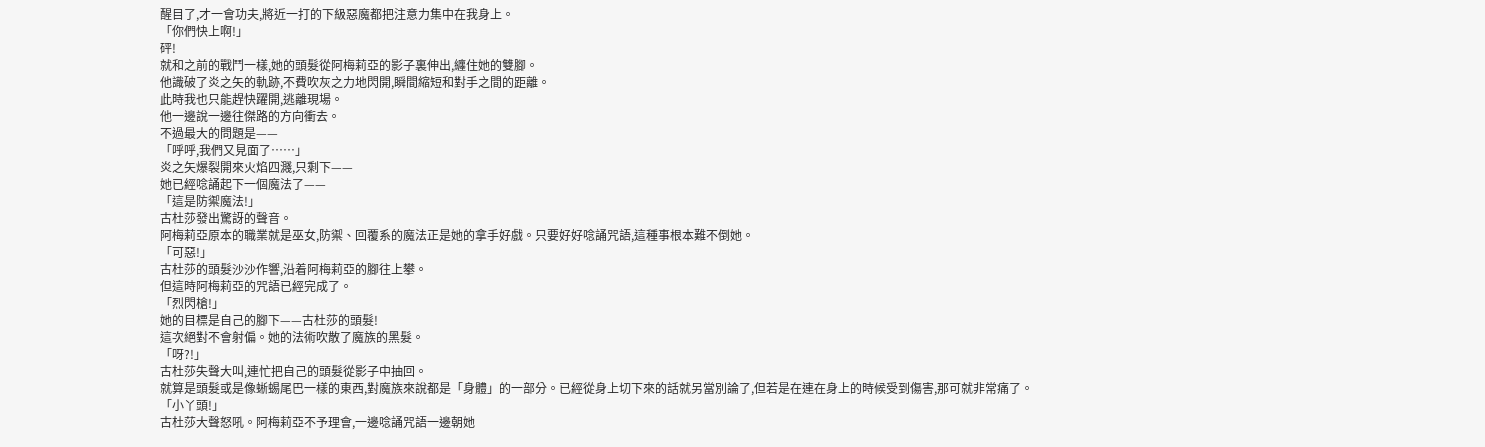醒目了,才一會功夫,將近一打的下級惡魔都把注意力集中在我身上。
「你們快上啊!」
砰!
就和之前的戰鬥一樣,她的頭髮從阿梅莉亞的影子裏伸出,纏住她的雙腳。
他識破了炎之矢的軌跡,不費吹灰之力地閃開,瞬間縮短和對手之間的距離。
此時我也只能趕快躍開,逃離現場。
他一邊說一邊往傑路的方向衝去。
不過最大的問題是——
「呼呼,我們又見面了……」
炎之矢爆裂開來火焰四濺,只剩下——
她已經唸誦起下一個魔法了——
「這是防禦魔法!」
古杜莎發出驚訝的聲音。
阿梅莉亞原本的職業就是巫女,防禦、回覆系的魔法正是她的拿手好戲。只要好好唸誦咒語,這種事根本難不倒她。
「可惡!」
古杜莎的頭髮沙沙作響,沿着阿梅莉亞的腳往上攀。
但這時阿梅莉亞的咒語已經完成了。
「烈閃槍!」
她的目標是自己的腳下——古杜莎的頭髮!
這次絕對不會射偏。她的法術吹散了魔族的黑髮。
「呀?!」
古杜莎失聲大叫,連忙把自己的頭髮從影子中抽回。
就算是頭髮或是像蜥蜴尾巴一樣的東西,對魔族來說都是「身體」的一部分。已經從身上切下來的話就另當別論了,但若是在連在身上的時候受到傷害,那可就非常痛了。
「小丫頭!」
古杜莎大聲怒吼。阿梅莉亞不予理會,一邊唸誦咒語一邊朝她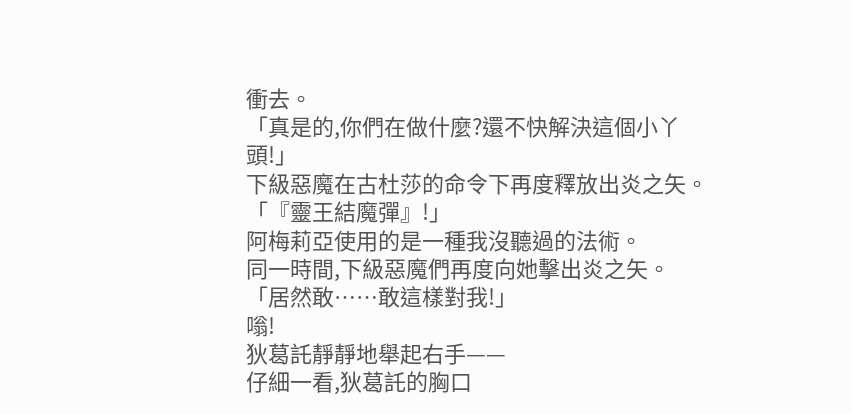衝去。
「真是的,你們在做什麼?還不快解決這個小丫頭!」
下級惡魔在古杜莎的命令下再度釋放出炎之矢。
「『靈王結魔彈』!」
阿梅莉亞使用的是一種我沒聽過的法術。
同一時間,下級惡魔們再度向她擊出炎之矢。
「居然敢……敢這樣對我!」
嗡!
狄葛託靜靜地舉起右手——
仔細一看,狄葛託的胸口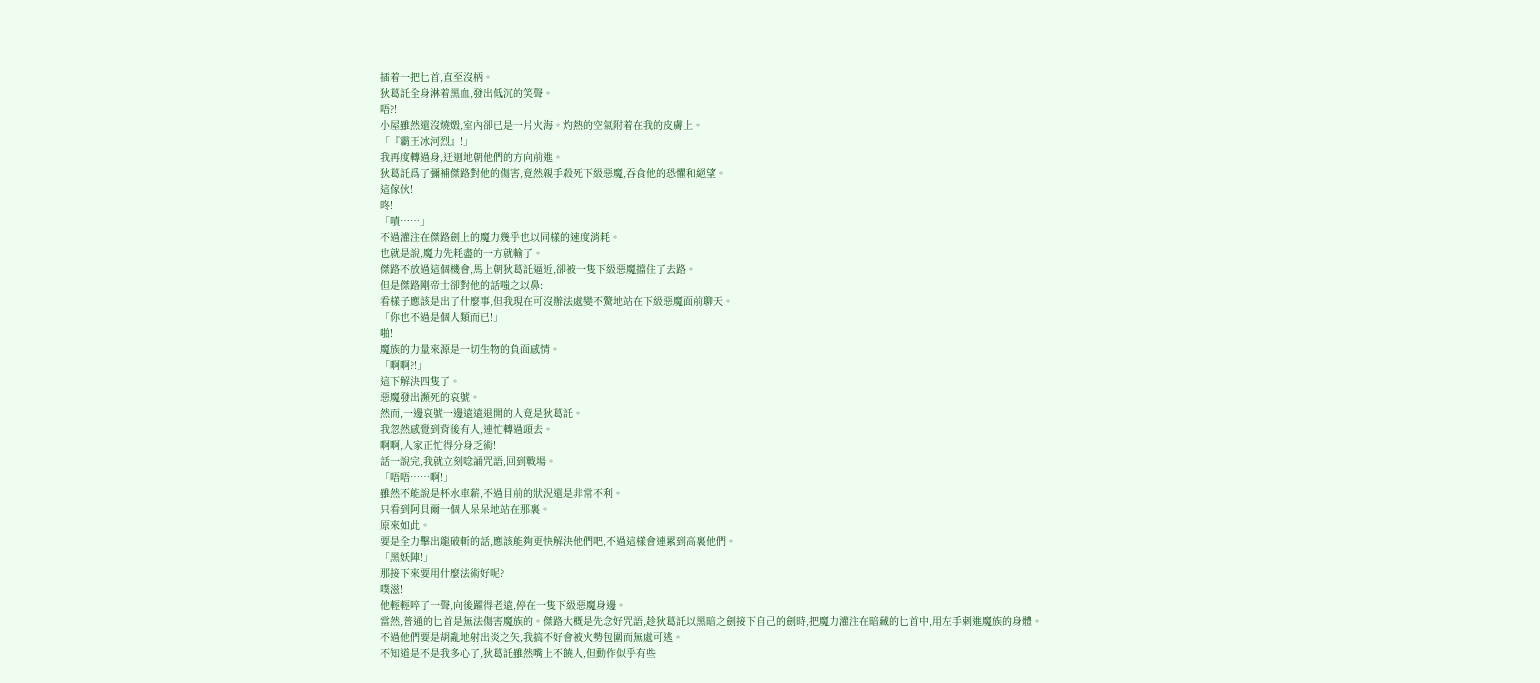插着一把匕首,直至沒柄。
狄葛託全身淋着黑血,發出低沉的笑聲。
唔?!
小屋雖然還沒燒燬,室內卻已是一片火海。灼熱的空氣附着在我的皮膚上。
「『霸王冰河烈』!」
我再度轉過身,迂迴地朝他們的方向前進。
狄葛託爲了彌補傑路對他的傷害,竟然親手殺死下級惡魔,吞食他的恐懼和絕望。
這傢伙!
咚!
「嘖……」
不過灌注在傑路劍上的魔力幾乎也以同樣的速度消耗。
也就是說,魔力先耗盡的一方就輸了。
傑路不放過這個機會,馬上朝狄葛託逼近,卻被一隻下級惡魔擋住了去路。
但是傑路剛帝士卻對他的話嗤之以鼻:
看樣子應該是出了什麼事,但我現在可沒辦法處變不驚地站在下級惡魔面前聊天。
「你也不過是個人類而已!」
啪!
魔族的力量來源是一切生物的負面感情。
「啊啊?!」
這下解決四隻了。
惡魔發出瀕死的哀號。
然而,一邊哀號一邊遠遠退開的人竟是狄葛託。
我忽然感覺到背後有人,連忙轉過頭去。
啊啊,人家正忙得分身乏術!
話一說完,我就立刻唸誦咒語,回到戰場。
「唔唔……啊!」
雖然不能說是杯水車薪,不過目前的狀況還是非常不利。
只看到阿貝爾一個人呆呆地站在那裏。
原來如此。
要是全力擊出龍破斬的話,應該能夠更快解決他們吧,不過這樣會連累到高裏他們。
「黑妖陣!」
那接下來要用什麼法術好呢?
噗滋!
他輕輕啐了一聲,向後躍得老遠,停在一隻下級惡魔身邊。
當然,普通的匕首是無法傷害魔族的。傑路大概是先念好咒語,趁狄葛託以黑暗之劍接下自己的劍時,把魔力灌注在暗藏的匕首中,用左手刺進魔族的身體。
不過他們要是胡亂地射出炎之矢,我搞不好會被火勢包圍而無處可逃。
不知道是不是我多心了,狄葛託雖然嘴上不饒人,但動作似乎有些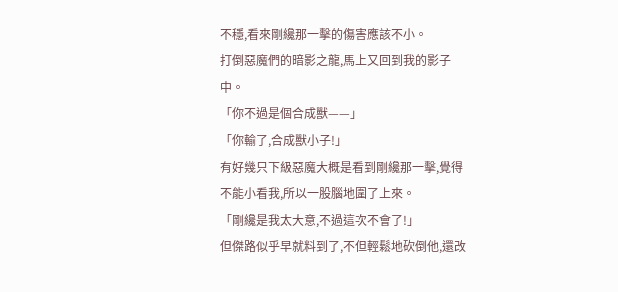不穩,看來剛纔那一擊的傷害應該不小。
打倒惡魔們的暗影之龍,馬上又回到我的影子中。
「你不過是個合成獸——」
「你輸了,合成獸小子!」
有好幾只下級惡魔大概是看到剛纔那一擊,覺得不能小看我,所以一股腦地圍了上來。
「剛纔是我太大意,不過這次不會了!」
但傑路似乎早就料到了,不但輕鬆地砍倒他,還改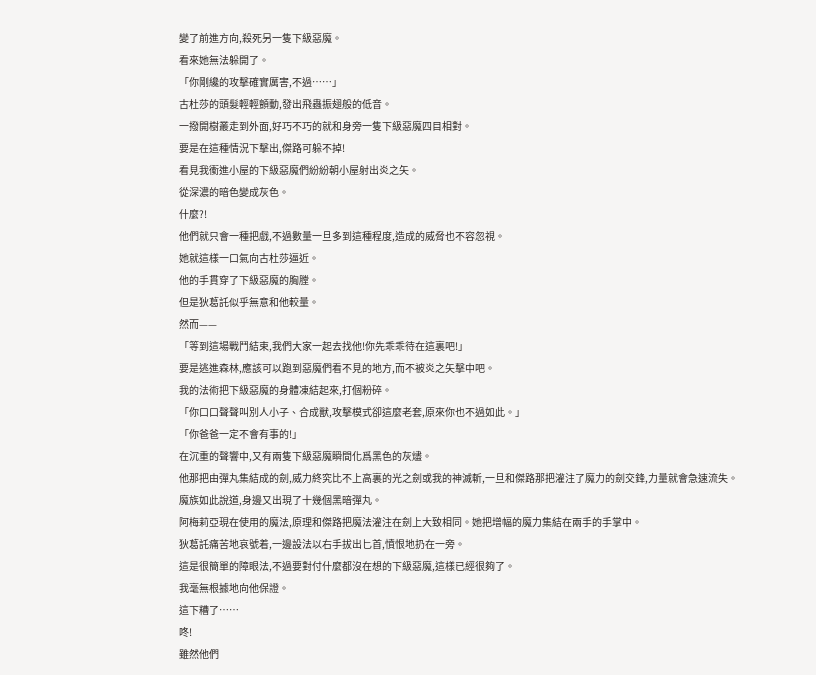變了前進方向,殺死另一隻下級惡魔。
看來她無法躲開了。
「你剛纔的攻擊確實厲害,不過……」
古杜莎的頭髮輕輕顫動,發出飛蟲振翅般的低音。
一撥開樹叢走到外面,好巧不巧的就和身旁一隻下級惡魔四目相對。
要是在這種情況下擊出,傑路可躲不掉!
看見我衝進小屋的下級惡魔們紛紛朝小屋射出炎之矢。
從深濃的暗色變成灰色。
什麼?!
他們就只會一種把戲,不過數量一旦多到這種程度,造成的威脅也不容忽視。
她就這樣一口氣向古杜莎逼近。
他的手貫穿了下級惡魔的胸膛。
但是狄葛託似乎無意和他較量。
然而——
「等到這場戰鬥結束,我們大家一起去找他!你先乖乖待在這裏吧!」
要是逃進森林,應該可以跑到惡魔們看不見的地方,而不被炎之矢擊中吧。
我的法術把下級惡魔的身體凍結起來,打個粉碎。
「你口口聲聲叫別人小子、合成獸,攻擊模式卻這麼老套,原來你也不過如此。」
「你爸爸一定不會有事的!」
在沉重的聲響中,又有兩隻下級惡魔瞬間化爲黑色的灰燼。
他那把由彈丸集結成的劍,威力終究比不上高裏的光之劍或我的神滅斬,一旦和傑路那把灌注了魔力的劍交鋒,力量就會急速流失。
魔族如此說道,身邊又出現了十幾個黑暗彈丸。
阿梅莉亞現在使用的魔法,原理和傑路把魔法灌注在劍上大致相同。她把增幅的魔力集結在兩手的手掌中。
狄葛託痛苦地哀號着,一邊設法以右手拔出匕首,憤恨地扔在一旁。
這是很簡單的障眼法,不過要對付什麼都沒在想的下級惡魔,這樣已經很夠了。
我毫無根據地向他保證。
這下糟了……
咚!
雖然他們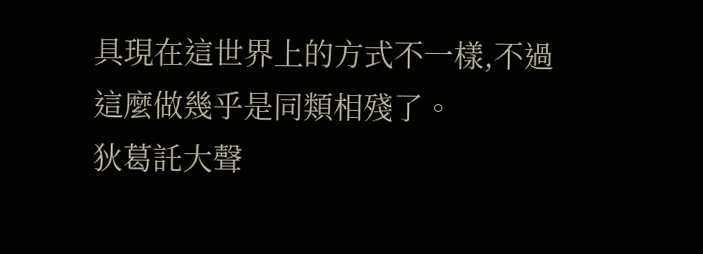具現在這世界上的方式不一樣,不過這麼做幾乎是同類相殘了。
狄葛託大聲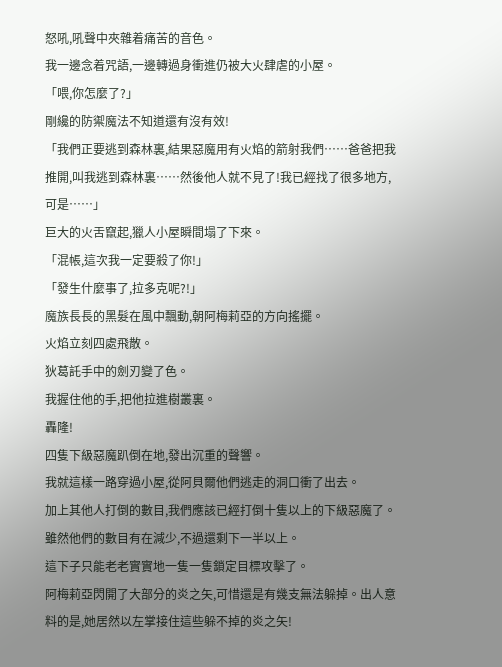怒吼,吼聲中夾雜着痛苦的音色。
我一邊念着咒語,一邊轉過身衝進仍被大火肆虐的小屋。
「喂,你怎麼了?」
剛纔的防禦魔法不知道還有沒有效!
「我們正要逃到森林裏,結果惡魔用有火焰的箭射我們……爸爸把我推開,叫我逃到森林裏……然後他人就不見了!我已經找了很多地方,可是……」
巨大的火舌竄起,獵人小屋瞬間塌了下來。
「混帳,這次我一定要殺了你!」
「發生什麼事了,拉多克呢?!」
魔族長長的黑髮在風中飄動,朝阿梅莉亞的方向搖擺。
火焰立刻四處飛散。
狄葛託手中的劍刃變了色。
我握住他的手,把他拉進樹叢裏。
轟隆!
四隻下級惡魔趴倒在地,發出沉重的聲響。
我就這樣一路穿過小屋,從阿貝爾他們逃走的洞口衝了出去。
加上其他人打倒的數目,我們應該已經打倒十隻以上的下級惡魔了。雖然他們的數目有在減少,不過還剩下一半以上。
這下子只能老老實實地一隻一隻鎖定目標攻擊了。
阿梅莉亞閃開了大部分的炎之矢,可惜還是有幾支無法躲掉。出人意料的是,她居然以左掌接住這些躲不掉的炎之矢!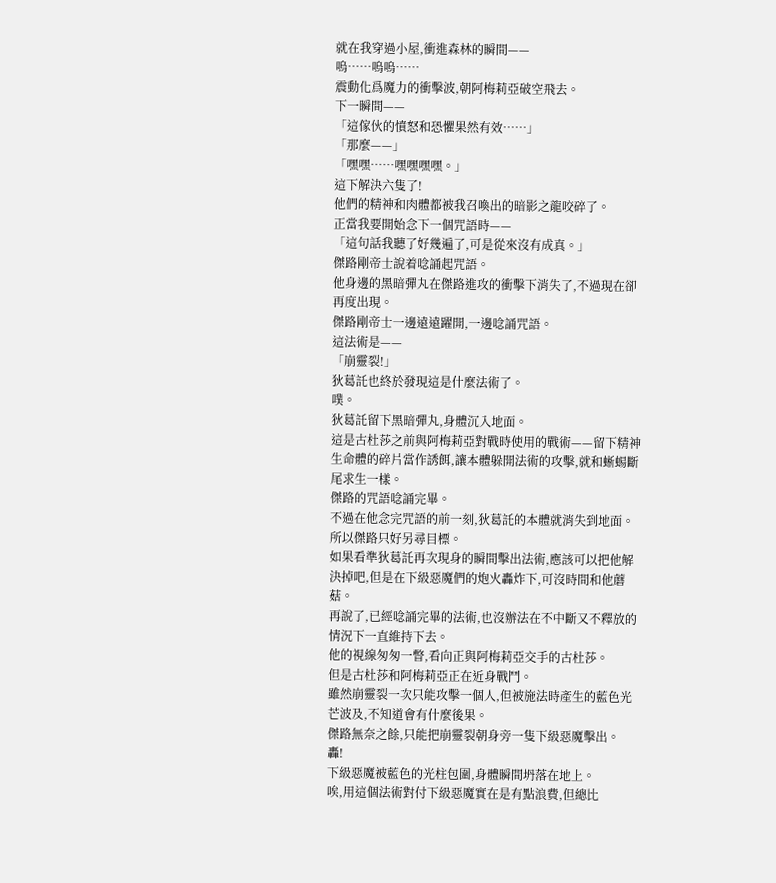就在我穿過小屋,衝進森林的瞬間——
嗚……嗚嗚……
震動化爲魔力的衝擊波,朝阿梅莉亞破空飛去。
下一瞬間——
「這傢伙的憤怒和恐懼果然有效……」
「那麼——」
「嘿嘿……嘿嘿嘿嘿。」
這下解決六隻了!
他們的精神和肉體都被我召喚出的暗影之龍咬碎了。
正當我要開始念下一個咒語時——
「這句話我聽了好幾遍了,可是從來沒有成真。」
傑路剛帝士說着唸誦起咒語。
他身邊的黑暗彈丸在傑路進攻的衝擊下消失了,不過現在卻再度出現。
傑路剛帝士一邊遠遠躍開,一邊唸誦咒語。
這法術是——
「崩靈裂!」
狄葛託也終於發現這是什麼法術了。
噗。
狄葛託留下黑暗彈丸,身體沉入地面。
這是古杜莎之前與阿梅莉亞對戰時使用的戰術——留下精神生命體的碎片當作誘餌,讓本體躲開法術的攻擊,就和蜥蜴斷尾求生一樣。
傑路的咒語唸誦完畢。
不過在他念完咒語的前一刻,狄葛託的本體就消失到地面。
所以傑路只好另尋目標。
如果看準狄葛託再次現身的瞬間擊出法術,應該可以把他解決掉吧,但是在下級惡魔們的炮火轟炸下,可沒時間和他蘑菇。
再說了,已經唸誦完畢的法術,也沒辦法在不中斷又不釋放的情況下一直維持下去。
他的視線匆匆一瞥,看向正與阿梅莉亞交手的古杜莎。
但是古杜莎和阿梅莉亞正在近身戰鬥。
雖然崩靈裂一次只能攻擊一個人,但被施法時產生的藍色光芒波及,不知道會有什麼後果。
傑路無奈之餘,只能把崩靈裂朝身旁一隻下級惡魔擊出。
轟!
下級惡魔被藍色的光柱包圍,身體瞬間坍落在地上。
唉,用這個法術對付下級惡魔實在是有點浪費,但總比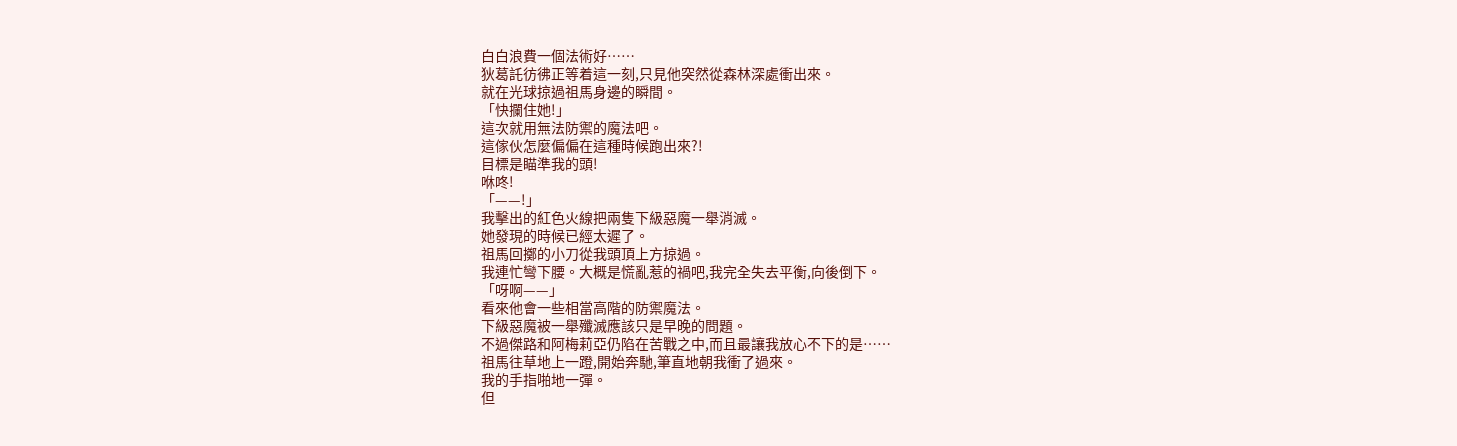白白浪費一個法術好……
狄葛託彷彿正等着這一刻,只見他突然從森林深處衝出來。
就在光球掠過祖馬身邊的瞬間。
「快攔住她!」
這次就用無法防禦的魔法吧。
這傢伙怎麼偏偏在這種時候跑出來?!
目標是瞄準我的頭!
咻咚!
「——!」
我擊出的紅色火線把兩隻下級惡魔一舉消滅。
她發現的時候已經太遲了。
祖馬回擲的小刀從我頭頂上方掠過。
我連忙彎下腰。大概是慌亂惹的禍吧,我完全失去平衡,向後倒下。
「呀啊——」
看來他會一些相當高階的防禦魔法。
下級惡魔被一舉殲滅應該只是早晚的問題。
不過傑路和阿梅莉亞仍陷在苦戰之中,而且最讓我放心不下的是……
祖馬往草地上一蹬,開始奔馳,筆直地朝我衝了過來。
我的手指啪地一彈。
但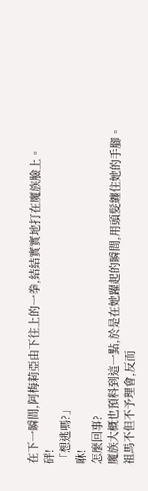在下一瞬間,阿梅莉亞由下往上的一拳,結結實實地打在魔族臉上。
砰!
「想逃嗎?」
咻!
怎麼回事?
魔族大概也預料到這一點,於是在她躍起的瞬間,用頭髮纏住她的手腳。
祖馬不但不予理會,反而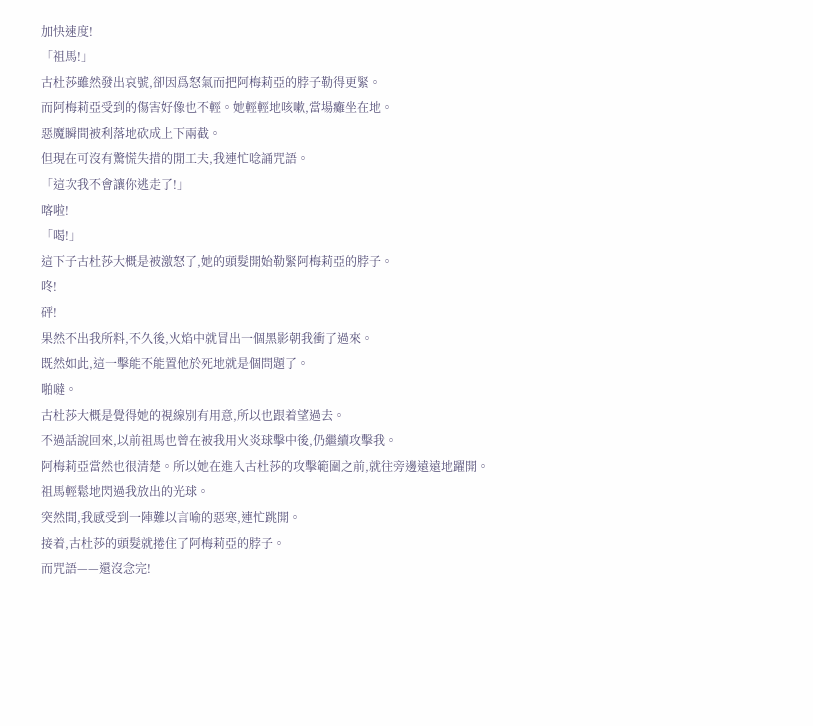加快速度!
「祖馬!」
古杜莎雖然發出哀號,卻因爲怒氣而把阿梅莉亞的脖子勒得更緊。
而阿梅莉亞受到的傷害好像也不輕。她輕輕地咳嗽,當場癱坐在地。
惡魔瞬間被利落地砍成上下兩截。
但現在可沒有驚慌失措的閒工夫,我連忙唸誦咒語。
「這次我不會讓你逃走了!」
喀啦!
「喝!」
這下子古杜莎大概是被激怒了,她的頭髮開始勒緊阿梅莉亞的脖子。
咚!
砰!
果然不出我所料,不久後,火焰中就冒出一個黑影朝我衝了過來。
既然如此,這一擊能不能置他於死地就是個問題了。
啪噠。
古杜莎大概是覺得她的視線別有用意,所以也跟着望過去。
不過話說回來,以前祖馬也曾在被我用火炎球擊中後,仍繼續攻擊我。
阿梅莉亞當然也很清楚。所以她在進入古杜莎的攻擊範圍之前,就往旁邊遠遠地躍開。
祖馬輕鬆地閃過我放出的光球。
突然間,我感受到一陣難以言喻的惡寒,連忙跳開。
接着,古杜莎的頭髮就捲住了阿梅莉亞的脖子。
而咒語——還沒念完!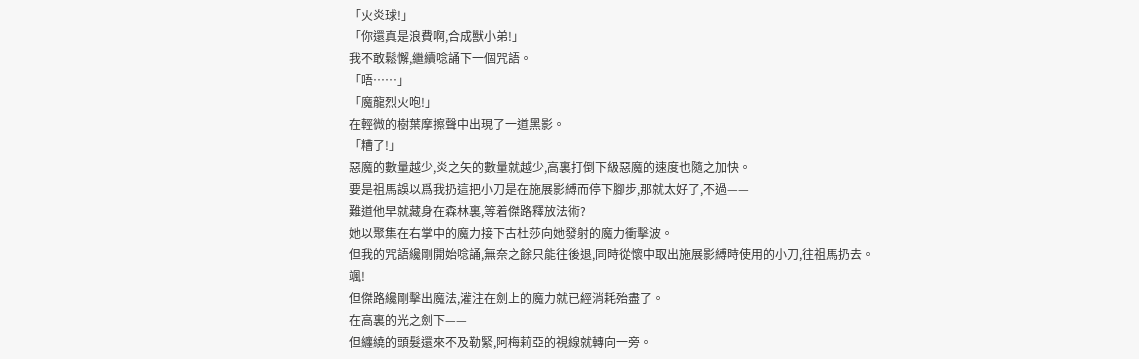「火炎球!」
「你還真是浪費啊,合成獸小弟!」
我不敢鬆懈,繼續唸誦下一個咒語。
「唔……」
「魔龍烈火咆!」
在輕微的樹葉摩擦聲中出現了一道黑影。
「糟了!」
惡魔的數量越少,炎之矢的數量就越少,高裏打倒下級惡魔的速度也隨之加快。
要是祖馬誤以爲我扔這把小刀是在施展影縛而停下腳步,那就太好了,不過——
難道他早就藏身在森林裏,等着傑路釋放法術?
她以聚集在右掌中的魔力接下古杜莎向她發射的魔力衝擊波。
但我的咒語纔剛開始唸誦,無奈之餘只能往後退,同時從懷中取出施展影縛時使用的小刀,往祖馬扔去。
颯!
但傑路纔剛擊出魔法,灌注在劍上的魔力就已經消耗殆盡了。
在高裏的光之劍下——
但纏繞的頭髮還來不及勒緊,阿梅莉亞的視線就轉向一旁。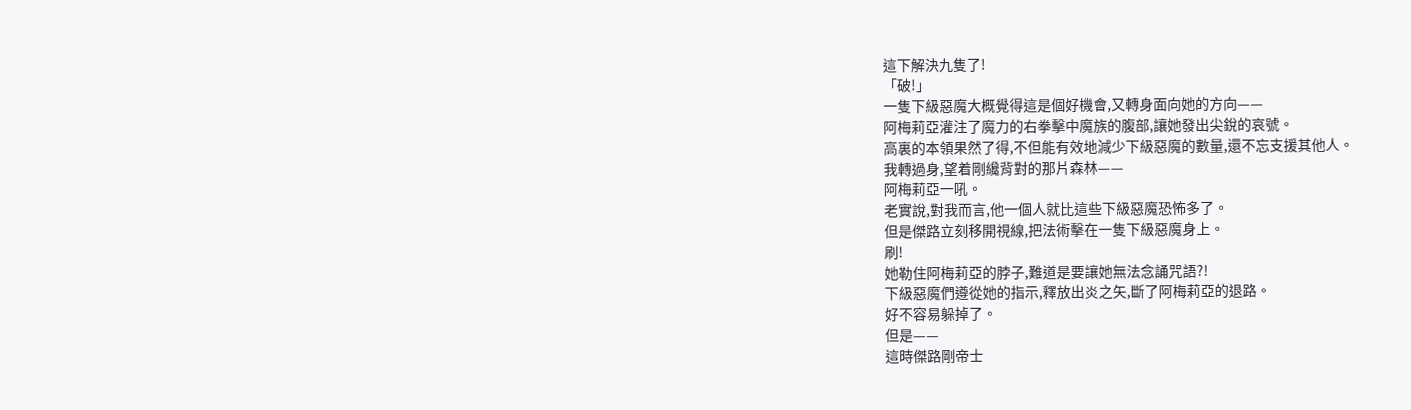這下解決九隻了!
「破!」
一隻下級惡魔大概覺得這是個好機會,又轉身面向她的方向——
阿梅莉亞灌注了魔力的右拳擊中魔族的腹部,讓她發出尖銳的哀號。
高裏的本領果然了得,不但能有效地減少下級惡魔的數量,還不忘支援其他人。
我轉過身,望着剛纔背對的那片森林——
阿梅莉亞一吼。
老實說,對我而言,他一個人就比這些下級惡魔恐怖多了。
但是傑路立刻移開視線,把法術擊在一隻下級惡魔身上。
刷!
她勒住阿梅莉亞的脖子,難道是要讓她無法念誦咒語?!
下級惡魔們遵從她的指示,釋放出炎之矢,斷了阿梅莉亞的退路。
好不容易躲掉了。
但是——
這時傑路剛帝士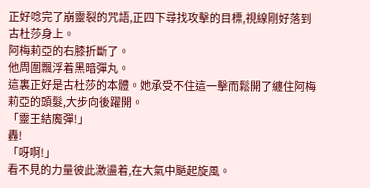正好唸完了崩靈裂的咒語,正四下尋找攻擊的目標,視線剛好落到古杜莎身上。
阿梅莉亞的右膝折斷了。
他周圍飄浮着黑暗彈丸。
這裏正好是古杜莎的本體。她承受不住這一擊而鬆開了纏住阿梅莉亞的頭髮,大步向後躍開。
「靈王結魔彈!」
轟!
「呀啊!」
看不見的力量彼此激盪着,在大氣中颳起旋風。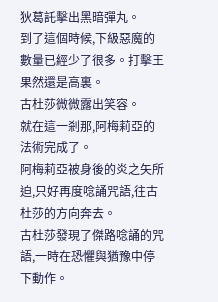狄葛託擊出黑暗彈丸。
到了這個時候,下級惡魔的數量已經少了很多。打擊王果然還是高裏。
古杜莎微微露出笑容。
就在這一剎那,阿梅莉亞的法術完成了。
阿梅莉亞被身後的炎之矢所迫,只好再度唸誦咒語,往古杜莎的方向奔去。
古杜莎發現了傑路唸誦的咒語,一時在恐懼與猶豫中停下動作。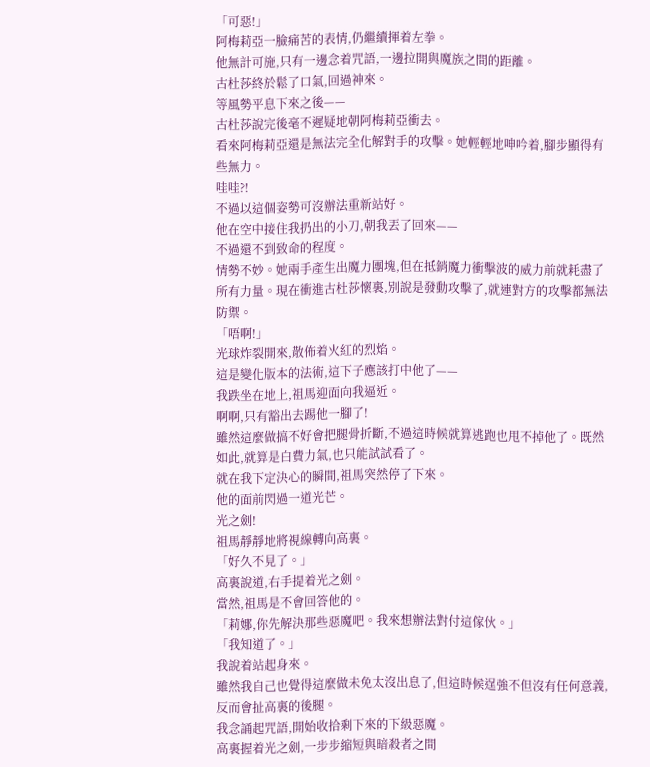「可惡!」
阿梅莉亞一臉痛苦的表情,仍繼續揮着左拳。
他無計可施,只有一邊念着咒語,一邊拉開與魔族之間的距離。
古杜莎終於鬆了口氣,回過神來。
等風勢平息下來之後——
古杜莎說完後毫不遲疑地朝阿梅莉亞衝去。
看來阿梅莉亞還是無法完全化解對手的攻擊。她輕輕地呻吟着,腳步顯得有些無力。
哇哇?!
不過以這個姿勢可沒辦法重新站好。
他在空中接住我扔出的小刀,朝我丟了回來——
不過還不到致命的程度。
情勢不妙。她兩手產生出魔力團塊,但在抵銷魔力衝擊波的威力前就耗盡了所有力量。現在衝進古杜莎懷裏,別說是發動攻擊了,就連對方的攻擊都無法防禦。
「唔啊!」
光球炸裂開來,散佈着火紅的烈焰。
這是變化版本的法術,這下子應該打中他了——
我跌坐在地上,祖馬迎面向我逼近。
啊啊,只有豁出去踢他一腳了!
雖然這麼做搞不好會把腿骨折斷,不過這時候就算逃跑也甩不掉他了。既然如此,就算是白費力氣,也只能試試看了。
就在我下定決心的瞬間,祖馬突然停了下來。
他的面前閃過一道光芒。
光之劍!
祖馬靜靜地將視線轉向高裏。
「好久不見了。」
高裏說道,右手提着光之劍。
當然,祖馬是不會回答他的。
「莉娜,你先解決那些惡魔吧。我來想辦法對付這傢伙。」
「我知道了。」
我說着站起身來。
雖然我自己也覺得這麼做未免太沒出息了,但這時候逞強不但沒有任何意義,反而會扯高裏的後腿。
我念誦起咒語,開始收拾剩下來的下級惡魔。
高裏握着光之劍,一步步縮短與暗殺者之間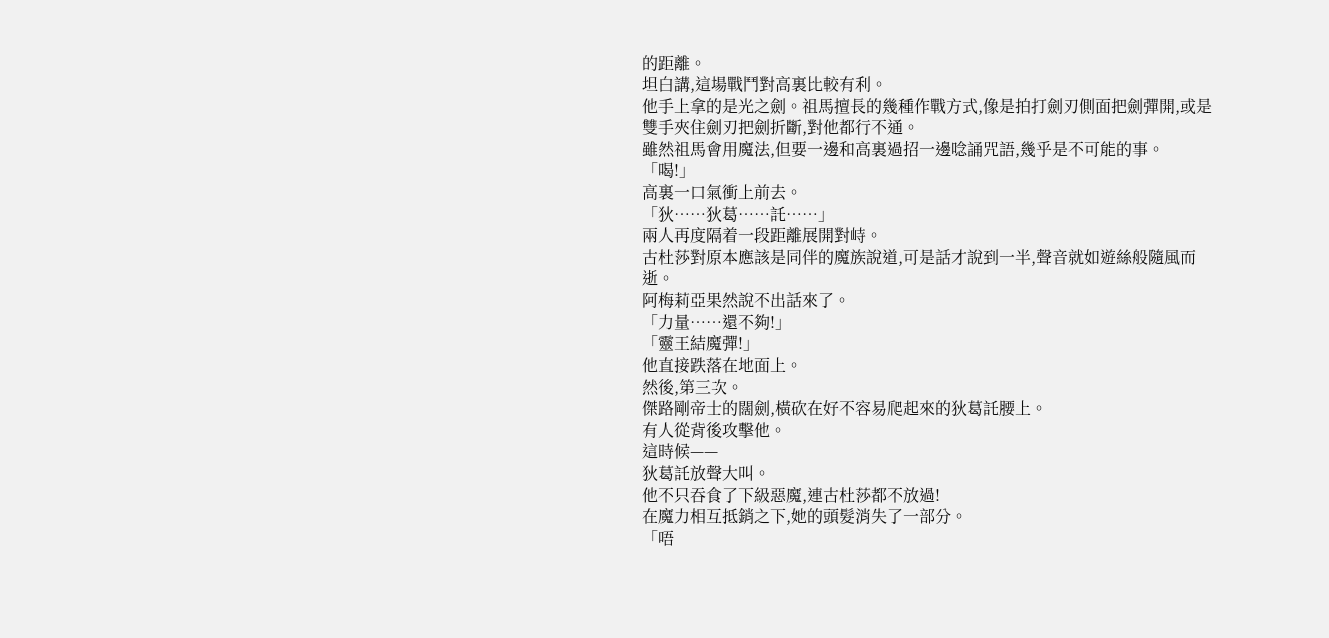的距離。
坦白講,這場戰鬥對高裏比較有利。
他手上拿的是光之劍。祖馬擅長的幾種作戰方式,像是拍打劍刃側面把劍彈開,或是雙手夾住劍刃把劍折斷,對他都行不通。
雖然祖馬會用魔法,但要一邊和高裏過招一邊唸誦咒語,幾乎是不可能的事。
「喝!」
高裏一口氣衝上前去。
「狄……狄葛……託……」
兩人再度隔着一段距離展開對峙。
古杜莎對原本應該是同伴的魔族說道,可是話才說到一半,聲音就如遊絲般隨風而逝。
阿梅莉亞果然說不出話來了。
「力量……還不夠!」
「靈王結魔彈!」
他直接跌落在地面上。
然後,第三次。
傑路剛帝士的闊劍,橫砍在好不容易爬起來的狄葛託腰上。
有人從背後攻擊他。
這時候——
狄葛託放聲大叫。
他不只吞食了下級惡魔,連古杜莎都不放過!
在魔力相互抵銷之下,她的頭髮消失了一部分。
「唔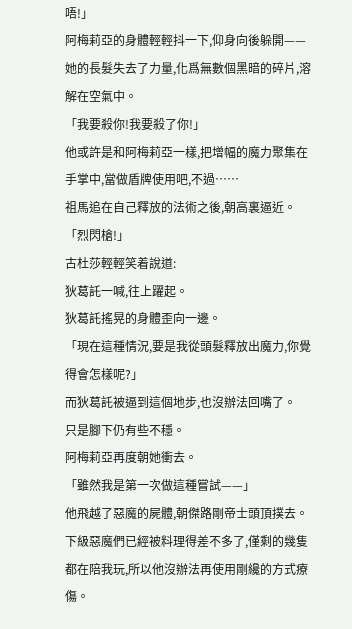唔!」
阿梅莉亞的身體輕輕抖一下,仰身向後躲開——
她的長髮失去了力量,化爲無數個黑暗的碎片,溶解在空氣中。
「我要殺你!我要殺了你!」
他或許是和阿梅莉亞一樣,把增幅的魔力聚集在手掌中,當做盾牌使用吧,不過……
祖馬追在自己釋放的法術之後,朝高裏逼近。
「烈閃槍!」
古杜莎輕輕笑着說道:
狄葛託一喊,往上躍起。
狄葛託搖晃的身體歪向一邊。
「現在這種情況,要是我從頭髮釋放出魔力,你覺得會怎樣呢?」
而狄葛託被逼到這個地步,也沒辦法回嘴了。
只是腳下仍有些不穩。
阿梅莉亞再度朝她衝去。
「雖然我是第一次做這種嘗試——」
他飛越了惡魔的屍體,朝傑路剛帝士頭頂撲去。
下級惡魔們已經被料理得差不多了,僅剩的幾隻都在陪我玩,所以他沒辦法再使用剛纔的方式療傷。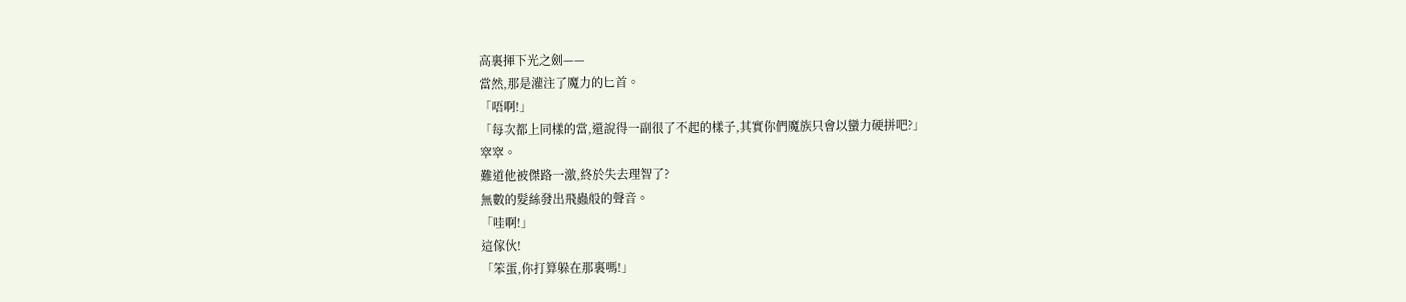高裏揮下光之劍——
當然,那是灌注了魔力的匕首。
「唔啊!」
「每次都上同樣的當,還說得一副很了不起的樣子,其實你們魔族只會以蠻力硬拼吧?」
窣窣。
難道他被傑路一激,終於失去理智了?
無數的髮絲發出飛蟲般的聲音。
「哇啊!」
這傢伙!
「笨蛋,你打算躲在那裏嗎!」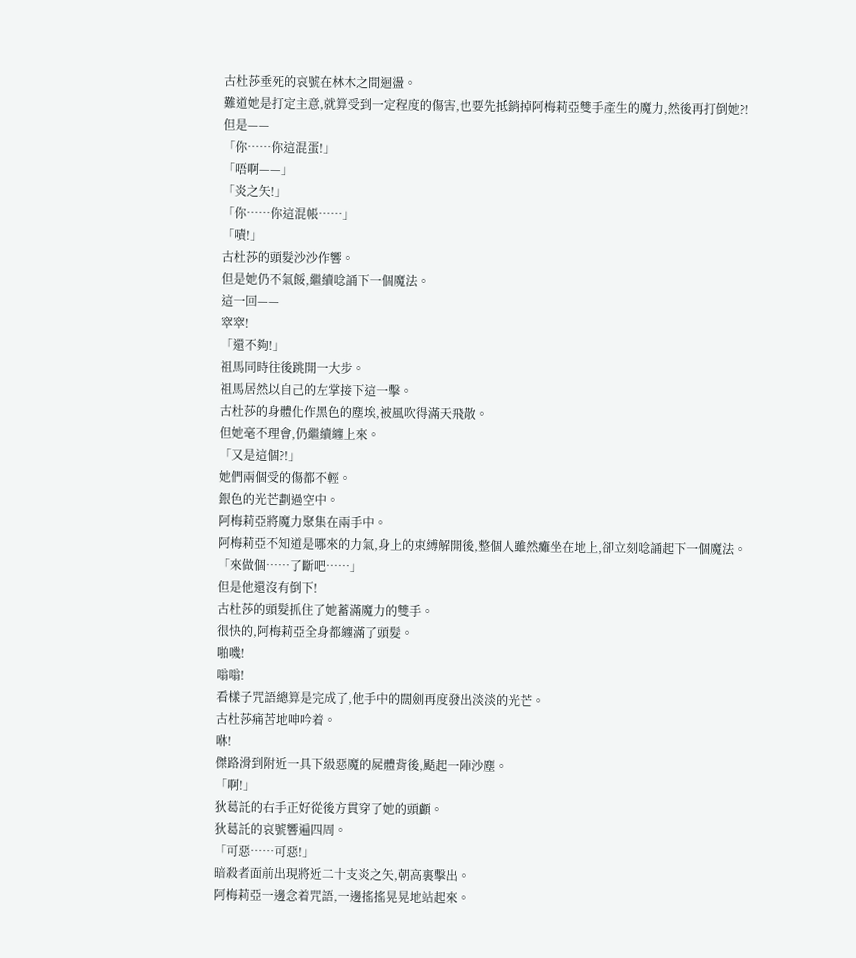古杜莎垂死的哀號在林木之間迴盪。
難道她是打定主意,就算受到一定程度的傷害,也要先抵銷掉阿梅莉亞雙手產生的魔力,然後再打倒她?!
但是——
「你……你這混蛋!」
「唔啊——」
「炎之矢!」
「你……你這混帳……」
「嘖!」
古杜莎的頭髮沙沙作響。
但是她仍不氣餒,繼續唸誦下一個魔法。
這一回——
窣窣!
「還不夠!」
祖馬同時往後跳開一大步。
祖馬居然以自己的左掌接下這一擊。
古杜莎的身體化作黑色的塵埃,被風吹得滿天飛散。
但她毫不理會,仍繼續纏上來。
「又是這個?!」
她們兩個受的傷都不輕。
銀色的光芒劃過空中。
阿梅莉亞將魔力聚集在兩手中。
阿梅莉亞不知道是哪來的力氣,身上的束縛解開後,整個人雖然癱坐在地上,卻立刻唸誦起下一個魔法。
「來做個……了斷吧……」
但是他還沒有倒下!
古杜莎的頭髮抓住了她蓄滿魔力的雙手。
很快的,阿梅莉亞全身都纏滿了頭髮。
啪嘰!
嗡嗡!
看樣子咒語總算是完成了,他手中的闊劍再度發出淡淡的光芒。
古杜莎痛苦地呻吟着。
咻!
傑路滑到附近一具下級惡魔的屍體背後,颳起一陣沙塵。
「啊!」
狄葛託的右手正好從後方貫穿了她的頭顱。
狄葛託的哀號響遍四周。
「可惡……可惡!」
暗殺者面前出現將近二十支炎之矢,朝高裏擊出。
阿梅莉亞一邊念着咒語,一邊搖搖晃晃地站起來。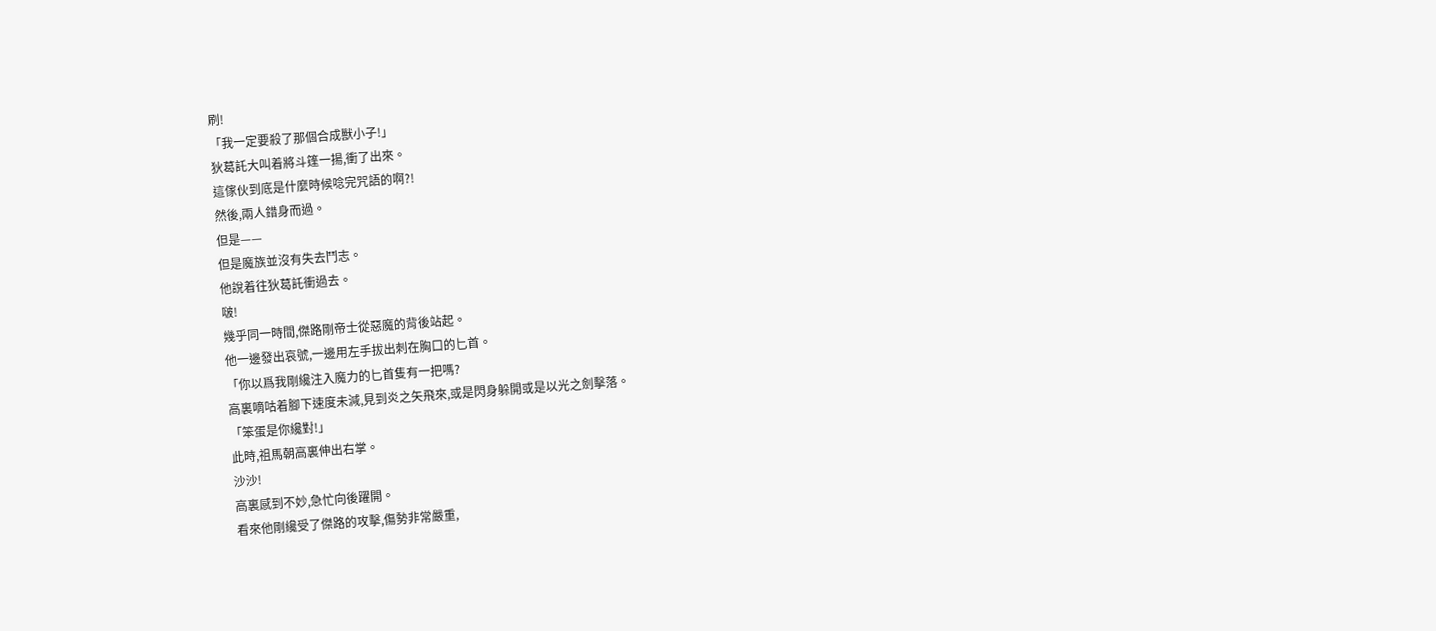刷!
「我一定要殺了那個合成獸小子!」
狄葛託大叫着將斗篷一揚,衝了出來。
這傢伙到底是什麼時候唸完咒語的啊?!
然後,兩人錯身而過。
但是——
但是魔族並沒有失去鬥志。
他說着往狄葛託衝過去。
啵!
幾乎同一時間,傑路剛帝士從惡魔的背後站起。
他一邊發出哀號,一邊用左手拔出刺在胸口的匕首。
「你以爲我剛纔注入魔力的匕首隻有一把嗎?
高裏嘀咕着腳下速度未減,見到炎之矢飛來,或是閃身躲開或是以光之劍擊落。
「笨蛋是你纔對!」
此時,祖馬朝高裏伸出右掌。
沙沙!
高裏感到不妙,急忙向後躍開。
看來他剛纔受了傑路的攻擊,傷勢非常嚴重,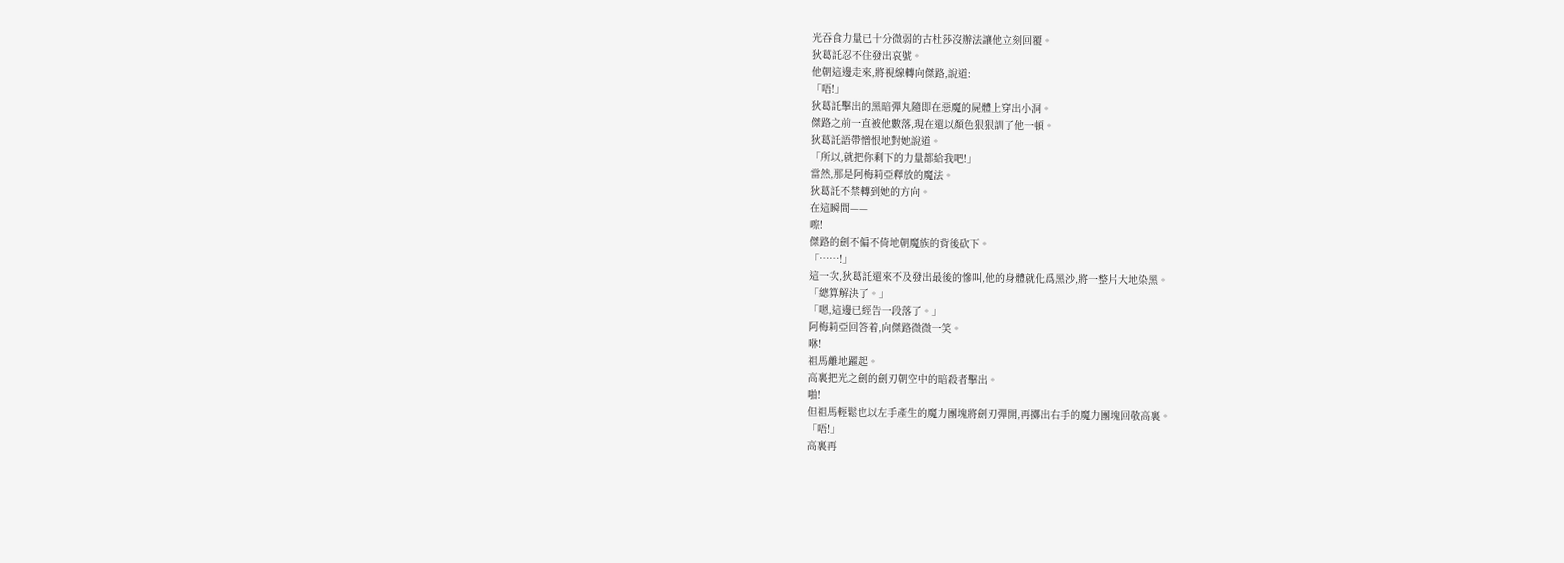光吞食力量已十分微弱的古杜莎沒辦法讓他立刻回覆。
狄葛託忍不住發出哀號。
他朝這邊走來,將視線轉向傑路,說道:
「唔!」
狄葛託擊出的黑暗彈丸隨即在惡魔的屍體上穿出小洞。
傑路之前一直被他數落,現在還以顏色狠狠訓了他一頓。
狄葛託語帶憎恨地對她說道。
「所以,就把你剩下的力量都給我吧!」
當然,那是阿梅莉亞釋放的魔法。
狄葛託不禁轉到她的方向。
在這瞬間——
嚓!
傑路的劍不偏不倚地朝魔族的背後砍下。
「……!」
這一次,狄葛託還來不及發出最後的慘叫,他的身體就化爲黑沙,將一整片大地染黑。
「總算解決了。」
「嗯,這邊已經告一段落了。」
阿梅莉亞回答着,向傑路微微一笑。
咻!
祖馬離地躍起。
高裏把光之劍的劍刃朝空中的暗殺者擊出。
啪!
但祖馬輕鬆也以左手產生的魔力團塊將劍刃彈開,再擲出右手的魔力團塊回敬高裏。
「唔!」
高裏再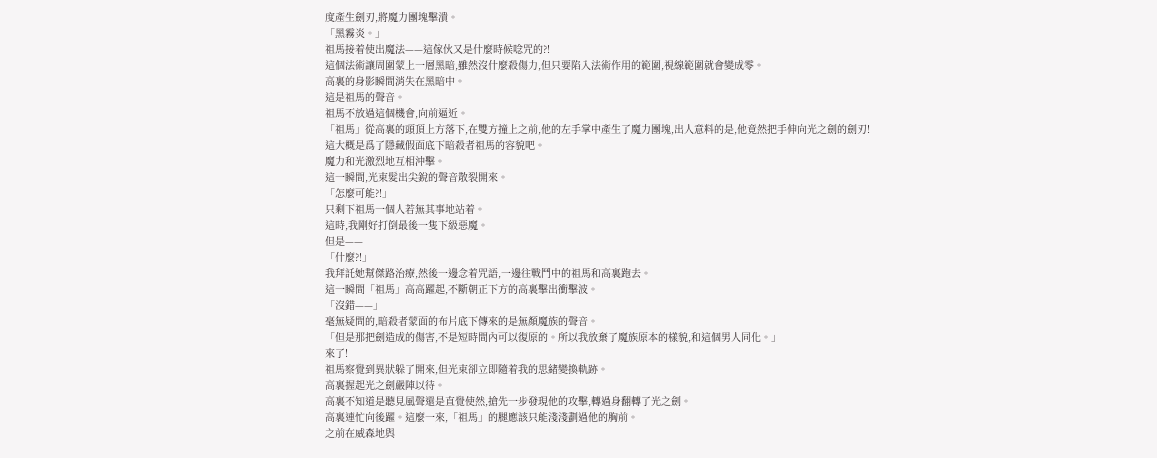度產生劍刃,將魔力團塊擊潰。
「黑霧炎。」
祖馬接着使出魔法——這傢伙又是什麼時候唸咒的?!
這個法術讓周圍蒙上一層黑暗,雖然沒什麼殺傷力,但只要陷入法術作用的範圍,視線範圍就會變成零。
高裏的身影瞬間消失在黑暗中。
這是祖馬的聲音。
祖馬不放過這個機會,向前逼近。
「祖馬」從高裏的頭頂上方落下,在雙方撞上之前,他的左手掌中產生了魔力團塊,出人意料的是,他竟然把手伸向光之劍的劍刃!
這大概是爲了隱藏假面底下暗殺者祖馬的容貌吧。
魔力和光激烈地互相沖擊。
這一瞬間,光束髮出尖銳的聲音散裂開來。
「怎麼可能?!」
只剩下祖馬一個人若無其事地站着。
這時,我剛好打倒最後一隻下級惡魔。
但是——
「什麼?!」
我拜託她幫傑路治療,然後一邊念着咒語,一邊往戰鬥中的祖馬和高裏跑去。
這一瞬間「祖馬」高高躍起,不斷朝正下方的高裏擊出衝擊波。
「沒錯——」
毫無疑問的,暗殺者蒙面的布片底下傳來的是無顏魔族的聲音。
「但是那把劍造成的傷害,不是短時間內可以復原的。所以我放棄了魔族原本的樣貌,和這個男人同化。」
來了!
祖馬察覺到異狀躲了開來,但光束卻立即隨着我的思緒變換軌跡。
高裏握起光之劍嚴陣以待。
高裏不知道是聽見風聲還是直覺使然,搶先一步發現他的攻擊,轉過身翻轉了光之劍。
高裏連忙向後躍。這麼一來,「祖馬」的腿應該只能淺淺劃過他的胸前。
之前在威森地與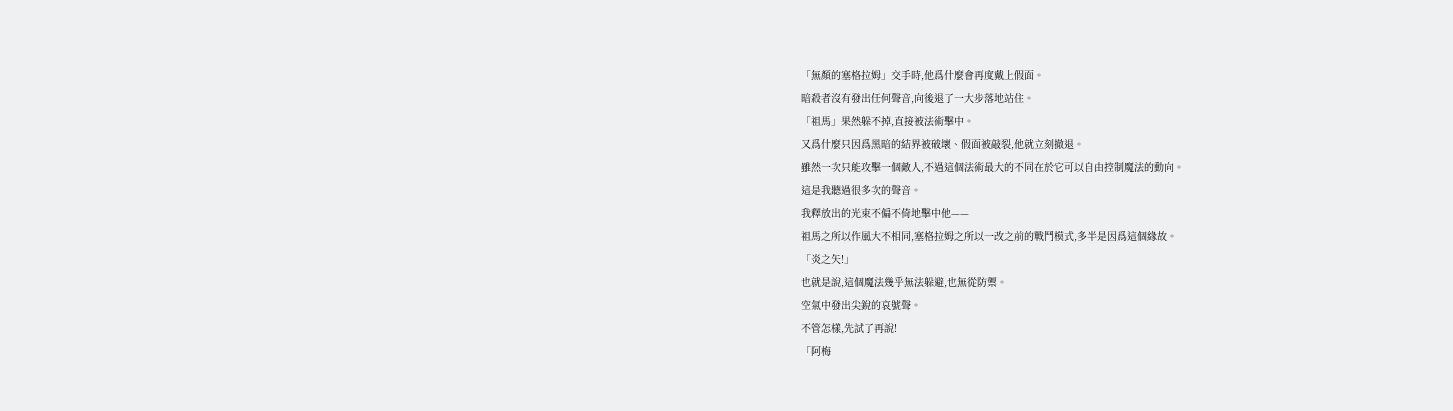「無顏的塞格拉姆」交手時,他爲什麼會再度戴上假面。
暗殺者沒有發出任何聲音,向後退了一大步落地站住。
「祖馬」果然躲不掉,直接被法術擊中。
又爲什麼只因爲黑暗的結界被破壞、假面被敲裂,他就立刻撤退。
雖然一次只能攻擊一個敵人,不過這個法術最大的不同在於它可以自由控制魔法的動向。
這是我聽過很多次的聲音。
我釋放出的光束不偏不倚地擊中他——
祖馬之所以作風大不相同,塞格拉姆之所以一改之前的戰鬥模式,多半是因爲這個緣故。
「炎之矢!」
也就是說,這個魔法幾乎無法躲避,也無從防禦。
空氣中發出尖銳的哀號聲。
不管怎樣,先試了再說!
「阿梅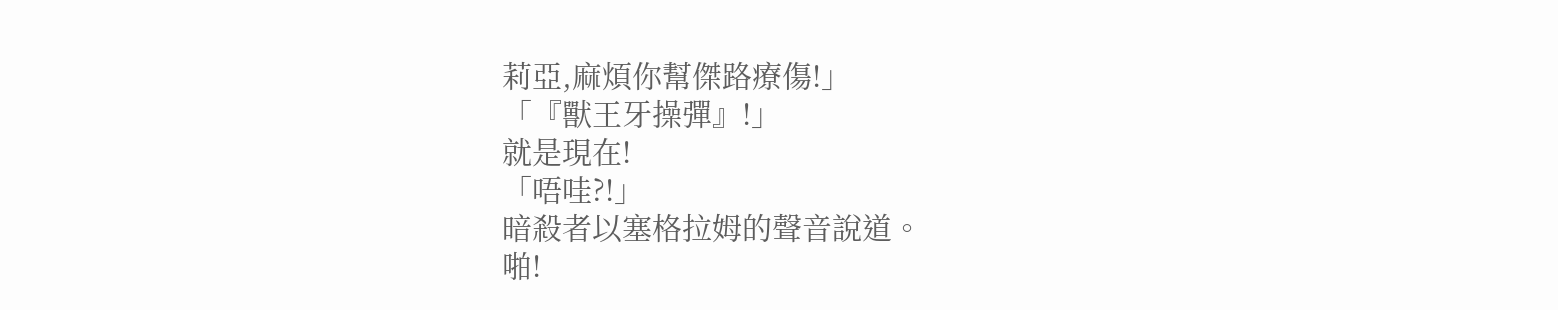莉亞,麻煩你幫傑路療傷!」
「『獸王牙操彈』!」
就是現在!
「唔哇?!」
暗殺者以塞格拉姆的聲音說道。
啪!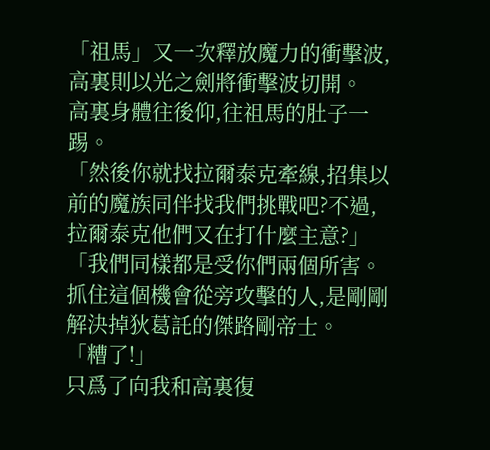「祖馬」又一次釋放魔力的衝擊波,高裏則以光之劍將衝擊波切開。
高裏身體往後仰,往祖馬的肚子一踢。
「然後你就找拉爾泰克牽線,招集以前的魔族同伴找我們挑戰吧?不過,拉爾泰克他們又在打什麼主意?」
「我們同樣都是受你們兩個所害。
抓住這個機會從旁攻擊的人,是剛剛解決掉狄葛託的傑路剛帝士。
「糟了!」
只爲了向我和高裏復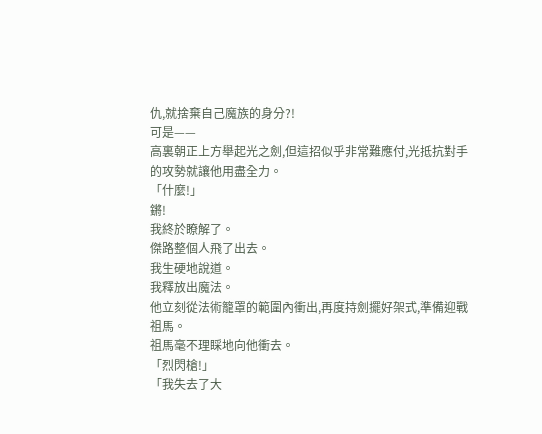仇,就捨棄自己魔族的身分?!
可是——
高裏朝正上方舉起光之劍,但這招似乎非常難應付,光抵抗對手的攻勢就讓他用盡全力。
「什麼!」
鏘!
我終於瞭解了。
傑路整個人飛了出去。
我生硬地說道。
我釋放出魔法。
他立刻從法術籠罩的範圍內衝出,再度持劍擺好架式,準備迎戰祖馬。
祖馬毫不理睬地向他衝去。
「烈閃槍!」
「我失去了大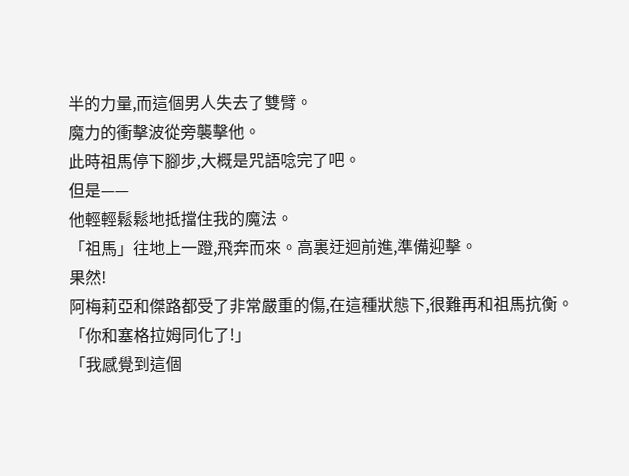半的力量,而這個男人失去了雙臂。
魔力的衝擊波從旁襲擊他。
此時祖馬停下腳步,大概是咒語唸完了吧。
但是——
他輕輕鬆鬆地抵擋住我的魔法。
「祖馬」往地上一蹬,飛奔而來。高裏迂迴前進,準備迎擊。
果然!
阿梅莉亞和傑路都受了非常嚴重的傷,在這種狀態下,很難再和祖馬抗衡。
「你和塞格拉姆同化了!」
「我感覺到這個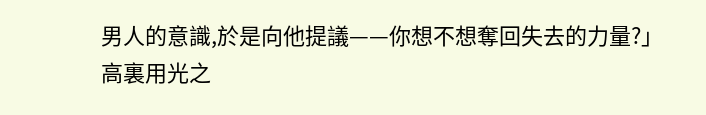男人的意識,於是向他提議——你想不想奪回失去的力量?」
高裏用光之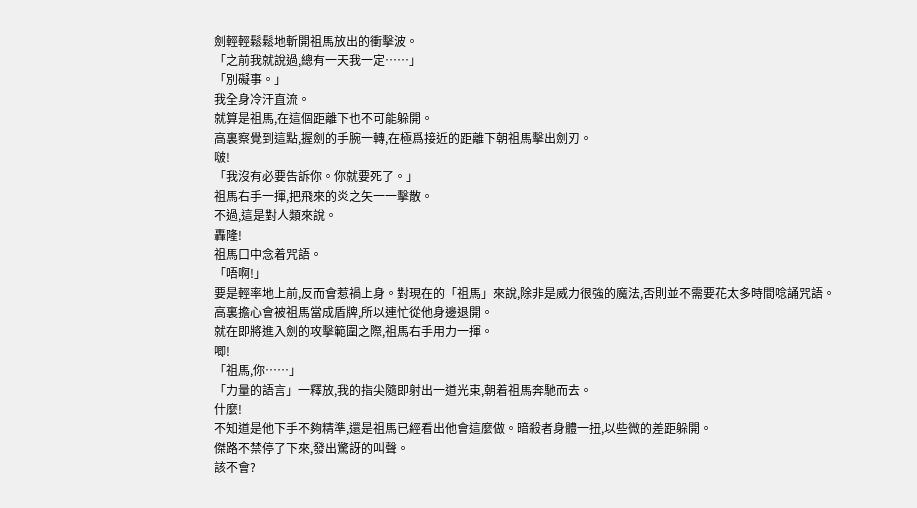劍輕輕鬆鬆地斬開祖馬放出的衝擊波。
「之前我就說過,總有一天我一定……」
「別礙事。」
我全身冷汗直流。
就算是祖馬,在這個距離下也不可能躲開。
高裏察覺到這點,握劍的手腕一轉,在極爲接近的距離下朝祖馬擊出劍刃。
啵!
「我沒有必要告訴你。你就要死了。」
祖馬右手一揮,把飛來的炎之矢一一擊散。
不過,這是對人類來說。
轟隆!
祖馬口中念着咒語。
「唔啊!」
要是輕率地上前,反而會惹禍上身。對現在的「祖馬」來說,除非是威力很強的魔法,否則並不需要花太多時間唸誦咒語。
高裏擔心會被祖馬當成盾牌,所以連忙從他身邊退開。
就在即將進入劍的攻擊範圍之際,祖馬右手用力一揮。
唧!
「祖馬,你……」
「力量的語言」一釋放,我的指尖隨即射出一道光束,朝着祖馬奔馳而去。
什麼!
不知道是他下手不夠精準,還是祖馬已經看出他會這麼做。暗殺者身體一扭,以些微的差距躲開。
傑路不禁停了下來,發出驚訝的叫聲。
該不會?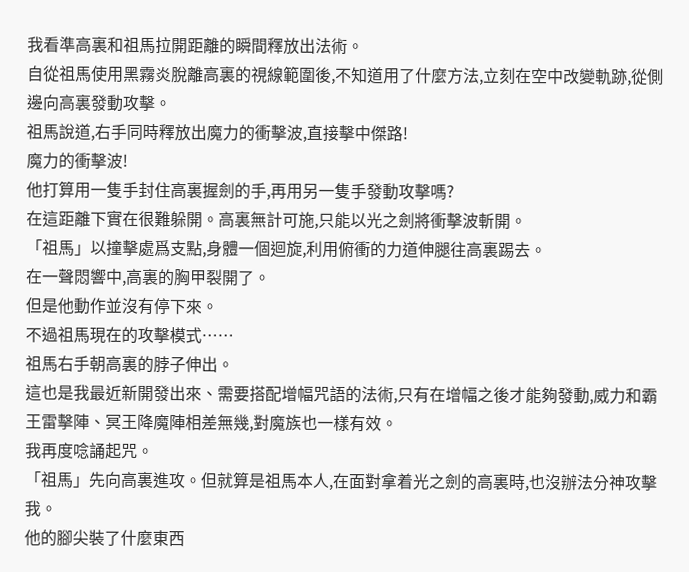我看準高裏和祖馬拉開距離的瞬間釋放出法術。
自從祖馬使用黑霧炎脫離高裏的視線範圍後,不知道用了什麼方法,立刻在空中改變軌跡,從側邊向高裏發動攻擊。
祖馬說道,右手同時釋放出魔力的衝擊波,直接擊中傑路!
魔力的衝擊波!
他打算用一隻手封住高裏握劍的手,再用另一隻手發動攻擊嗎?
在這距離下實在很難躲開。高裏無計可施,只能以光之劍將衝擊波斬開。
「祖馬」以撞擊處爲支點,身體一個迴旋,利用俯衝的力道伸腿往高裏踢去。
在一聲悶響中,高裏的胸甲裂開了。
但是他動作並沒有停下來。
不過祖馬現在的攻擊模式……
祖馬右手朝高裏的脖子伸出。
這也是我最近新開發出來、需要搭配增幅咒語的法術,只有在增幅之後才能夠發動,威力和霸王雷擊陣、冥王降魔陣相差無幾,對魔族也一樣有效。
我再度唸誦起咒。
「祖馬」先向高裏進攻。但就算是祖馬本人,在面對拿着光之劍的高裏時,也沒辦法分神攻擊我。
他的腳尖裝了什麼東西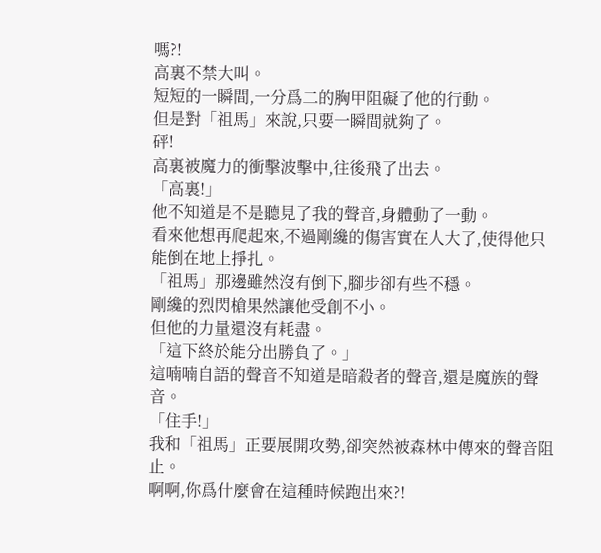嗎?!
高裏不禁大叫。
短短的一瞬間,一分爲二的胸甲阻礙了他的行動。
但是對「祖馬」來說,只要一瞬間就夠了。
砰!
高裏被魔力的衝擊波擊中,往後飛了出去。
「高裏!」
他不知道是不是聽見了我的聲音,身體動了一動。
看來他想再爬起來,不過剛纔的傷害實在人大了,使得他只能倒在地上掙扎。
「祖馬」那邊雖然沒有倒下,腳步卻有些不穩。
剛纔的烈閃槍果然讓他受創不小。
但他的力量還沒有耗盡。
「這下終於能分出勝負了。」
這喃喃自語的聲音不知道是暗殺者的聲音,還是魔族的聲音。
「住手!」
我和「祖馬」正要展開攻勢,卻突然被森林中傳來的聲音阻止。
啊啊,你爲什麼會在這種時候跑出來?!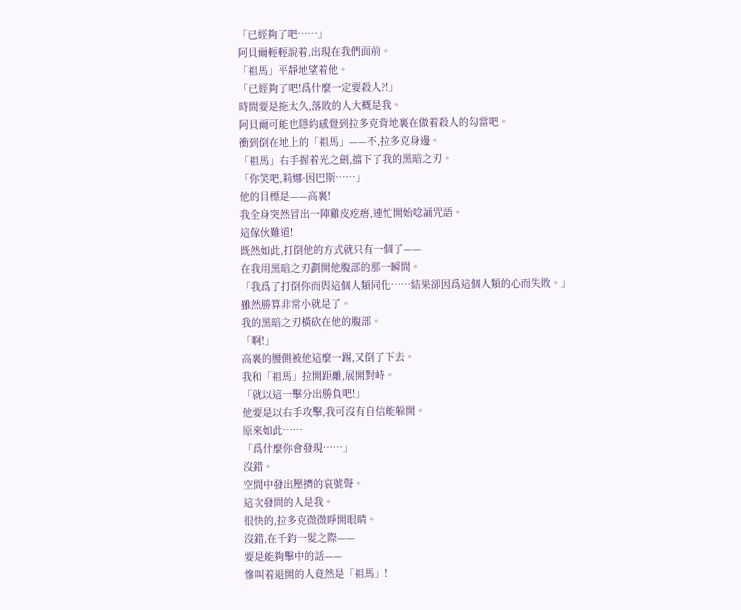「已經夠了吧……」
阿貝爾輕輕說着,出現在我們面前。
「祖馬」平靜地望着他。
「已經夠了吧!爲什麼一定要殺人?!」
時間要是拖太久,落敗的人大概是我。
阿貝爾可能也隱約感覺到拉多克背地裏在做着殺人的勾當吧。
衝到倒在地上的「祖馬」——不,拉多克身邊。
「祖馬」右手握着光之劍,擋下了我的黑暗之刃。
「你笑吧,莉娜·因巴斯……」
他的目標是——高裏!
我全身突然冒出一陣雞皮疙瘩,連忙開始唸誦咒語。
這傢伙難道!
既然如此,打倒他的方式就只有一個了——
在我用黑暗之刃劃開他腹部的那一瞬間。
「我爲了打倒你而與這個人類同化……結果卻因爲這個人類的心而失敗。」
雖然勝算非常小就是了。
我的黑暗之刃橫砍在他的腹部。
「啊!」
高裏的腰側被他這麼一踢,又倒了下去。
我和「祖馬」拉開距離,展開對峙。
「就以這一擊分出勝負吧!」
他要是以右手攻擊,我可沒有自信能躲開。
原來如此……
「爲什麼你會發現……」
沒錯。
空間中發出壓擠的哀號聲。
這次發問的人是我。
很快的,拉多克微微睜開眼睛。
沒錯,在千鈞一髮之際——
要是能夠擊中的話——
慘叫着退開的人竟然是「祖馬」!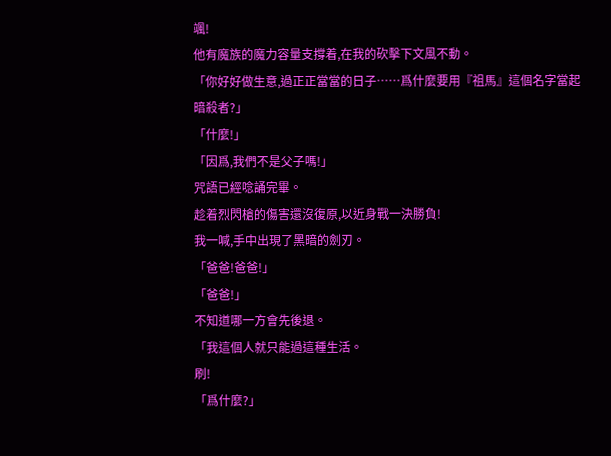颯!
他有魔族的魔力容量支撐着,在我的砍擊下文風不動。
「你好好做生意,過正正當當的日子……爲什麼要用『祖馬』這個名字當起暗殺者?」
「什麼!」
「因爲,我們不是父子嗎!」
咒語已經唸誦完畢。
趁着烈閃槍的傷害還沒復原,以近身戰一決勝負!
我一喊,手中出現了黑暗的劍刃。
「爸爸!爸爸!」
「爸爸!」
不知道哪一方會先後退。
「我這個人就只能過這種生活。
刷!
「爲什麼?」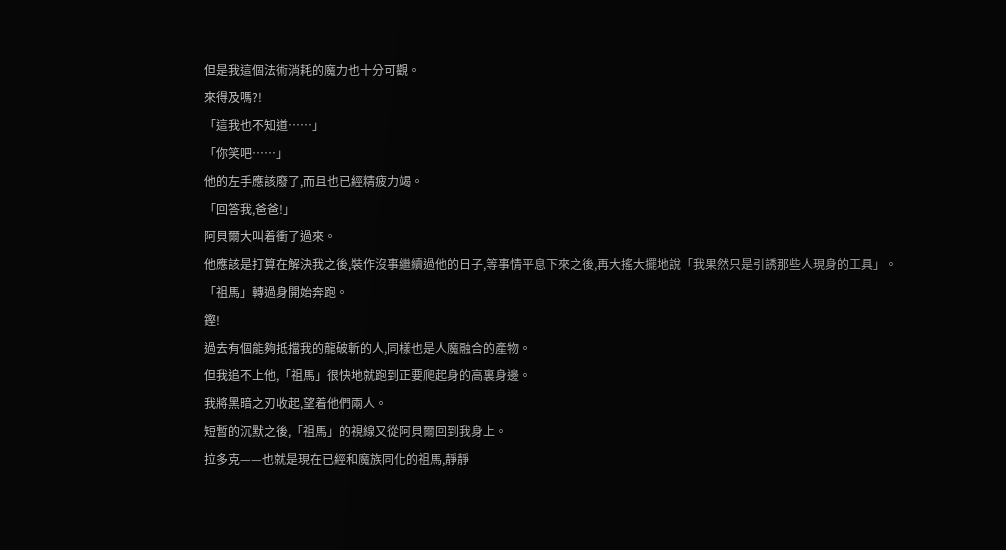但是我這個法術消耗的魔力也十分可觀。
來得及嗎?!
「這我也不知道……」
「你笑吧……」
他的左手應該廢了,而且也已經精疲力竭。
「回答我,爸爸!」
阿貝爾大叫着衝了過來。
他應該是打算在解決我之後,裝作沒事繼續過他的日子,等事情平息下來之後,再大搖大擺地說「我果然只是引誘那些人現身的工具」。
「祖馬」轉過身開始奔跑。
鏗!
過去有個能夠抵擋我的龍破斬的人,同樣也是人魔融合的產物。
但我追不上他,「祖馬」很快地就跑到正要爬起身的高裏身邊。
我將黑暗之刃收起,望着他們兩人。
短暫的沉默之後,「祖馬」的視線又從阿貝爾回到我身上。
拉多克——也就是現在已經和魔族同化的祖馬,靜靜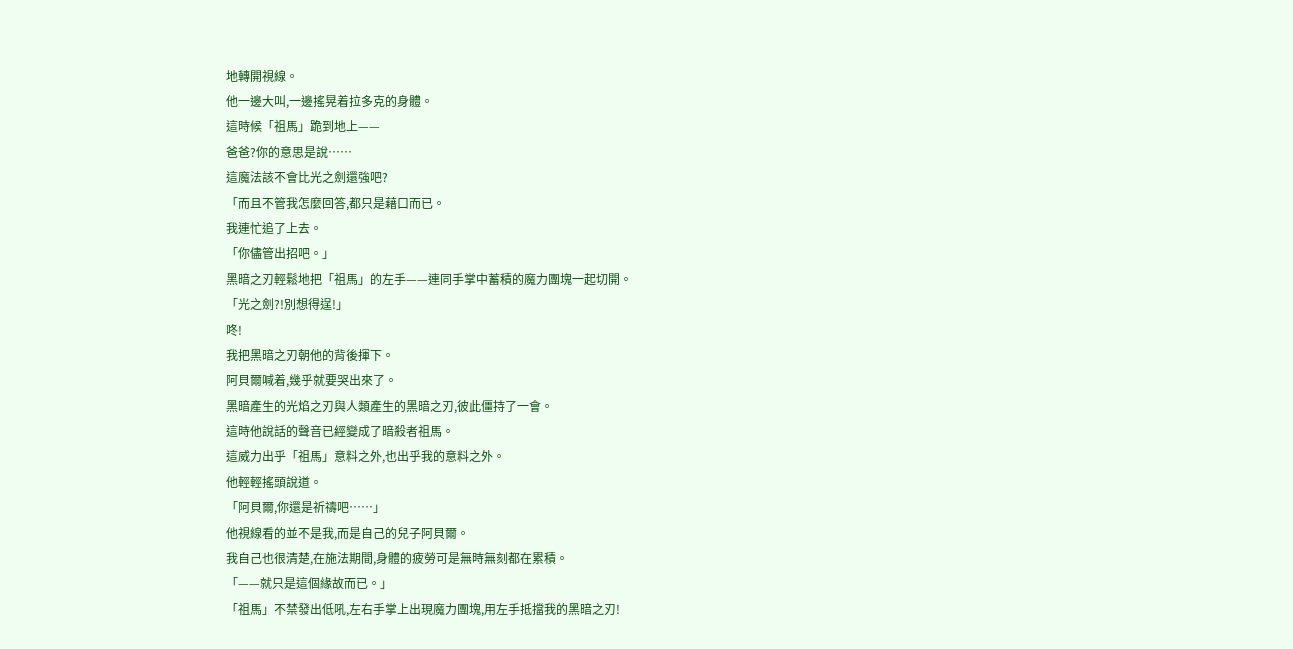地轉開視線。
他一邊大叫,一邊搖晃着拉多克的身體。
這時候「祖馬」跪到地上——
爸爸?你的意思是說……
這魔法該不會比光之劍還強吧?
「而且不管我怎麼回答,都只是藉口而已。
我連忙追了上去。
「你儘管出招吧。」
黑暗之刃輕鬆地把「祖馬」的左手——連同手掌中蓄積的魔力團塊一起切開。
「光之劍?!別想得逞!」
咚!
我把黑暗之刃朝他的背後揮下。
阿貝爾喊着,幾乎就要哭出來了。
黑暗產生的光焰之刃與人類產生的黑暗之刃,彼此僵持了一會。
這時他說話的聲音已經變成了暗殺者祖馬。
這威力出乎「祖馬」意料之外,也出乎我的意料之外。
他輕輕搖頭說道。
「阿貝爾,你還是祈禱吧……」
他視線看的並不是我,而是自己的兒子阿貝爾。
我自己也很清楚,在施法期間,身體的疲勞可是無時無刻都在累積。
「——就只是這個緣故而已。」
「祖馬」不禁發出低吼,左右手掌上出現魔力團塊,用左手抵擋我的黑暗之刃!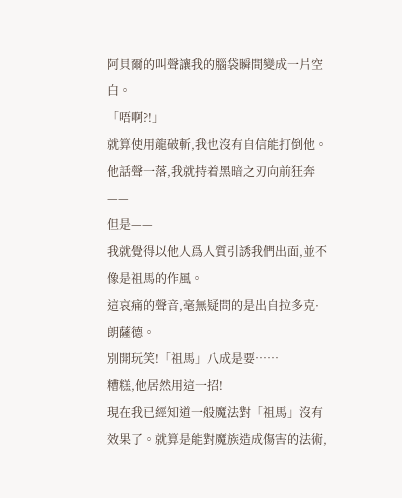阿貝爾的叫聲讓我的腦袋瞬間變成一片空白。
「唔啊?!」
就算使用龍破斬,我也沒有自信能打倒他。
他話聲一落,我就持着黑暗之刃向前狂奔——
但是——
我就覺得以他人爲人質引誘我們出面,並不像是祖馬的作風。
這哀痛的聲音,毫無疑問的是出自拉多克·朗薩德。
別開玩笑!「祖馬」八成是要……
糟糕,他居然用這一招!
現在我已經知道一般魔法對「祖馬」沒有效果了。就算是能對魔族造成傷害的法術,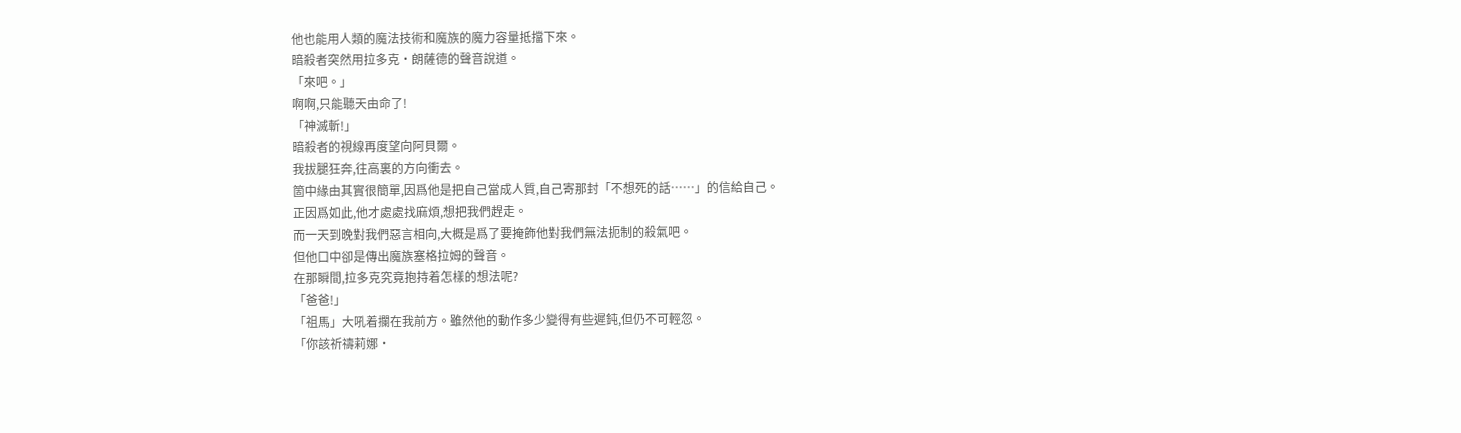他也能用人類的魔法技術和魔族的魔力容量抵擋下來。
暗殺者突然用拉多克·朗薩德的聲音說道。
「來吧。」
啊啊,只能聽天由命了!
「神滅斬!」
暗殺者的視線再度望向阿貝爾。
我拔腿狂奔,往高裏的方向衝去。
箇中緣由其實很簡單,因爲他是把自己當成人質,自己寄那封「不想死的話……」的信給自己。
正因爲如此,他才處處找麻煩,想把我們趕走。
而一天到晚對我們惡言相向,大概是爲了要掩飾他對我們無法扼制的殺氣吧。
但他口中卻是傳出魔族塞格拉姆的聲音。
在那瞬間,拉多克究竟抱持着怎樣的想法呢?
「爸爸!」
「祖馬」大吼着攔在我前方。雖然他的動作多少變得有些遲鈍,但仍不可輕忽。
「你該祈禱莉娜·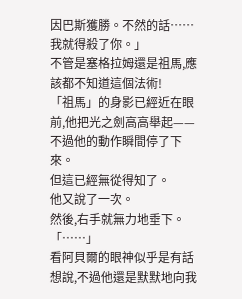因巴斯獲勝。不然的話……我就得殺了你。」
不管是塞格拉姆還是祖馬,應該都不知道這個法術!
「祖馬」的身影已經近在眼前,他把光之劍高高舉起——
不過他的動作瞬間停了下來。
但這已經無從得知了。
他又說了一次。
然後,右手就無力地垂下。
「……」
看阿貝爾的眼神似乎是有話想說,不過他還是默默地向我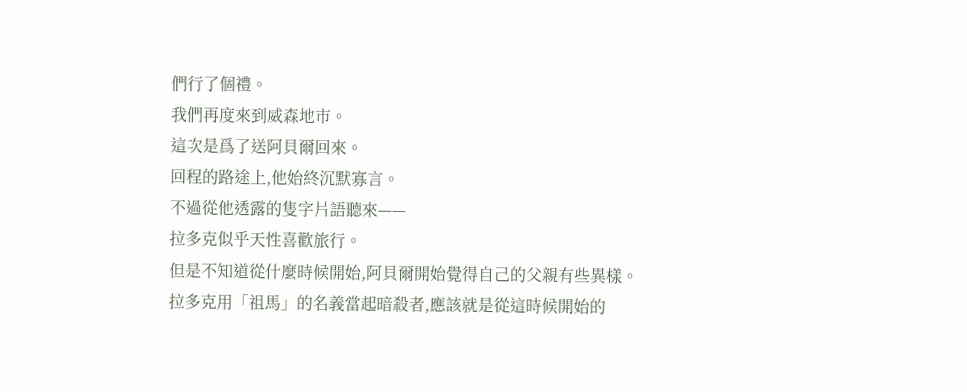們行了個禮。
我們再度來到威森地市。
這次是爲了送阿貝爾回來。
回程的路途上,他始終沉默寡言。
不過從他透露的隻字片語聽來——
拉多克似乎天性喜歡旅行。
但是不知道從什麼時候開始,阿貝爾開始覺得自己的父親有些異樣。
拉多克用「祖馬」的名義當起暗殺者,應該就是從這時候開始的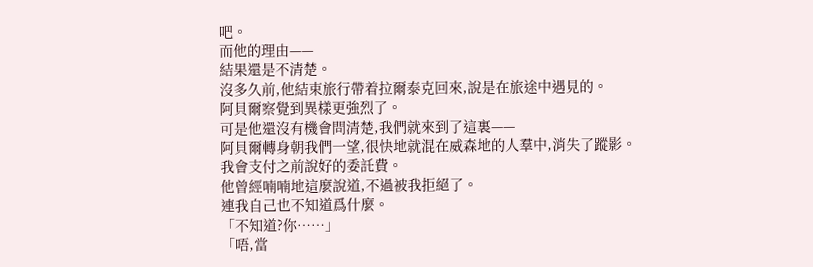吧。
而他的理由——
結果還是不清楚。
沒多久前,他結束旅行帶着拉爾泰克回來,說是在旅途中遇見的。
阿貝爾察覺到異樣更強烈了。
可是他還沒有機會問清楚,我們就來到了這裏——
阿貝爾轉身朝我們一望,很快地就混在威森地的人羣中,消失了蹤影。
我會支付之前說好的委託費。
他曾經喃喃地這麼說道,不過被我拒絕了。
連我自己也不知道爲什麼。
「不知道?你……」
「唔,當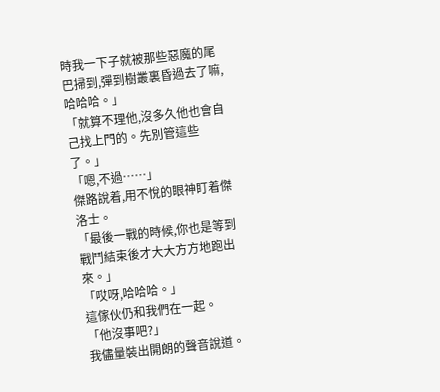時我一下子就被那些惡魔的尾巴掃到,彈到樹叢裏昏過去了嘛,哈哈哈。」
「就算不理他,沒多久他也會自己找上門的。先別管這些了。」
「嗯,不過……」
傑路說着,用不悅的眼神盯着傑洛士。
「最後一戰的時候,你也是等到戰鬥結束後才大大方方地跑出來。」
「哎呀,哈哈哈。」
這傢伙仍和我們在一起。
「他沒事吧?」
我儘量裝出開朗的聲音說道。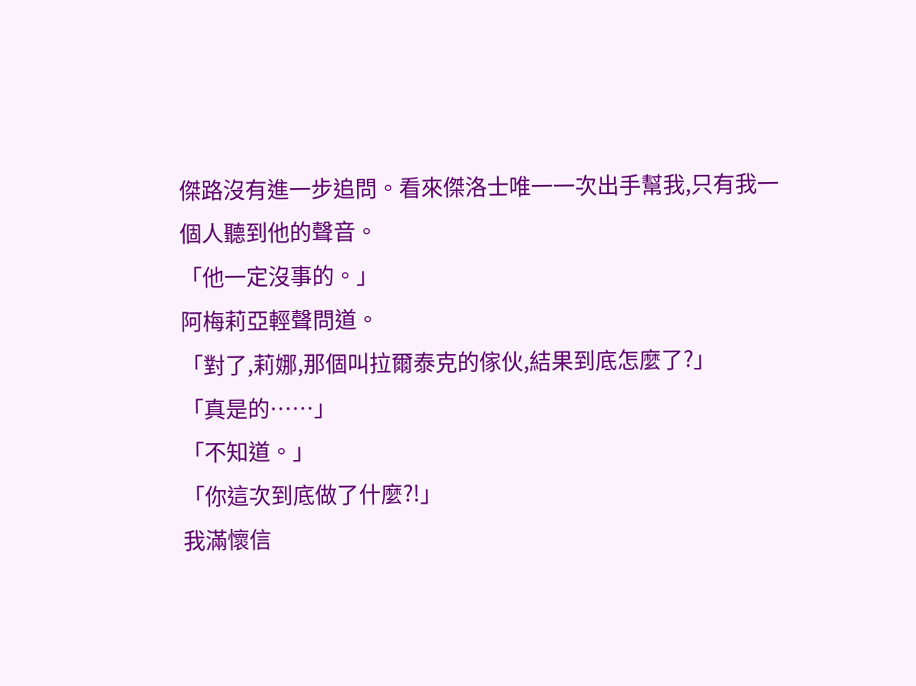傑路沒有進一步追問。看來傑洛士唯一一次出手幫我,只有我一個人聽到他的聲音。
「他一定沒事的。」
阿梅莉亞輕聲問道。
「對了,莉娜,那個叫拉爾泰克的傢伙,結果到底怎麼了?」
「真是的……」
「不知道。」
「你這次到底做了什麼?!」
我滿懷信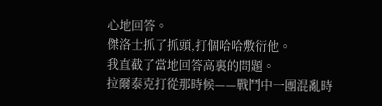心地回答。
傑洛士抓了抓頭,打個哈哈敷衍他。
我直截了當地回答高裏的問題。
拉爾泰克打從那時候——戰鬥中一團混亂時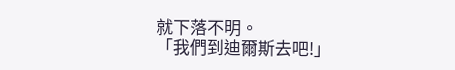就下落不明。
「我們到迪爾斯去吧!」